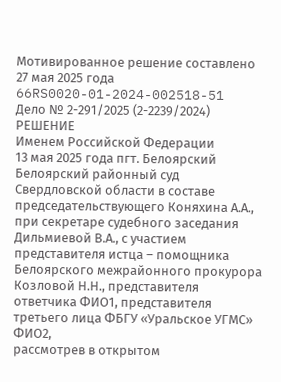Мотивированное решение составлено 27 мая 2025 года
66RS0020-01-2024-002518-51
Дело № 2-291/2025 (2-2239/2024)
РЕШЕНИЕ
Именем Российской Федерации
13 мая 2025 года пгт. Белоярский
Белоярский районный суд Свердловской области в составе председательствующего Коняхина А.А., при секретаре судебного заседания Дильмиевой В.А., с участием представителя истца – помощника Белоярского межрайонного прокурора Козловой Н.Н., представителя ответчика ФИО1, представителя третьего лица ФБГУ «Уральское УГМС» ФИО2,
рассмотрев в открытом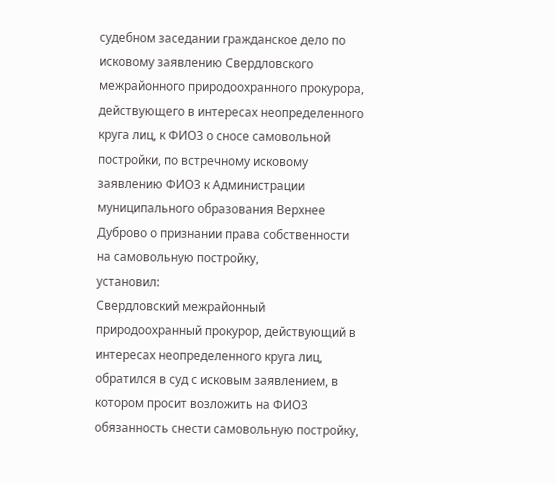судебном заседании гражданское дело по исковому заявлению Свердловского межрайонного природоохранного прокурора, действующего в интересах неопределенного круга лиц, к ФИО3 о сносе самовольной постройки, по встречному исковому заявлению ФИО3 к Администрации муниципального образования Верхнее Дуброво о признании права собственности на самовольную постройку,
установил:
Свердловский межрайонный природоохранный прокурор, действующий в интересах неопределенного круга лиц, обратился в суд с исковым заявлением, в котором просит возложить на ФИО3 обязанность снести самовольную постройку,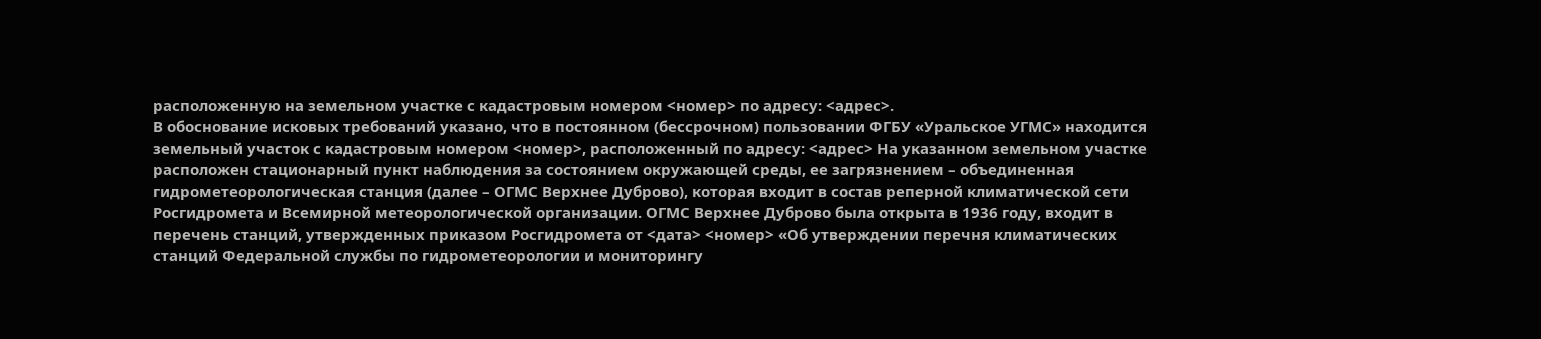расположенную на земельном участке с кадастровым номером <номер> по адресу: <адрес>.
В обоснование исковых требований указано, что в постоянном (бессрочном) пользовании ФГБУ «Уральское УГМС» находится земельный участок с кадастровым номером <номер>, расположенный по адресу: <адрес> На указанном земельном участке расположен стационарный пункт наблюдения за состоянием окружающей среды, ее загрязнением – объединенная гидрометеорологическая станция (далее – ОГМС Верхнее Дуброво), которая входит в состав реперной климатической сети Росгидромета и Всемирной метеорологической организации. ОГМС Верхнее Дуброво была открыта в 1936 году, входит в перечень станций, утвержденных приказом Росгидромета от <дата> <номер> «Об утверждении перечня климатических станций Федеральной службы по гидрометеорологии и мониторингу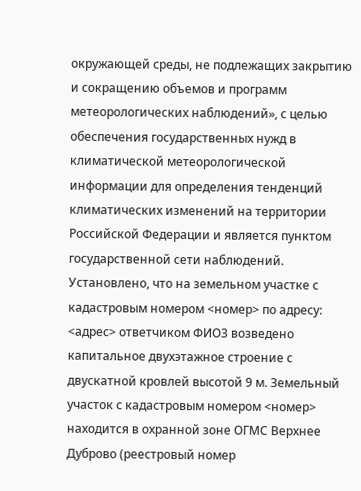окружающей среды, не подлежащих закрытию и сокращению объемов и программ метеорологических наблюдений», с целью обеспечения государственных нужд в климатической метеорологической информации для определения тенденций климатических изменений на территории Российской Федерации и является пунктом государственной сети наблюдений. Установлено, что на земельном участке с кадастровым номером <номер> по адресу: <адрес> ответчиком ФИО3 возведено капитальное двухэтажное строение с двускатной кровлей высотой 9 м. Земельный участок с кадастровым номером <номер> находится в охранной зоне ОГМС Верхнее Дуброво (реестровый номер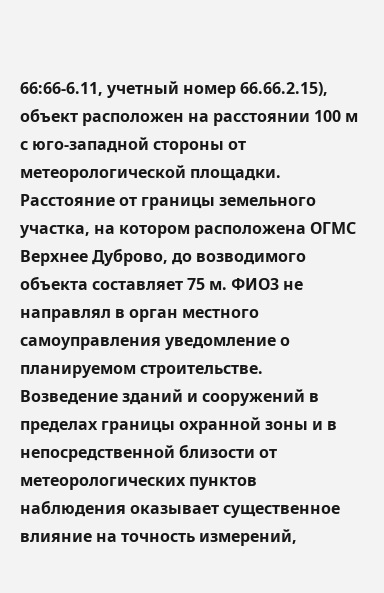66:66-6.11, учетный номер 66.66.2.15), объект расположен на расстоянии 100 м с юго-западной стороны от метеорологической площадки. Расстояние от границы земельного участка, на котором расположена ОГМС Верхнее Дуброво, до возводимого объекта составляет 75 м. ФИО3 не направлял в орган местного самоуправления уведомление о планируемом строительстве. Возведение зданий и сооружений в пределах границы охранной зоны и в непосредственной близости от метеорологических пунктов наблюдения оказывает существенное влияние на точность измерений,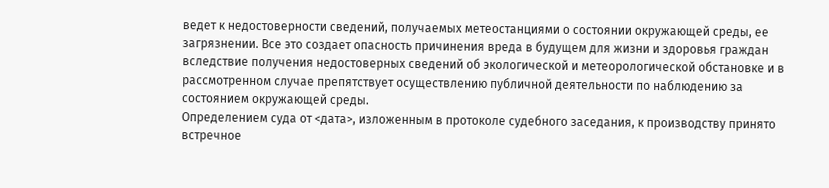ведет к недостоверности сведений, получаемых метеостанциями о состоянии окружающей среды, ее загрязнении. Все это создает опасность причинения вреда в будущем для жизни и здоровья граждан вследствие получения недостоверных сведений об экологической и метеорологической обстановке и в рассмотренном случае препятствует осуществлению публичной деятельности по наблюдению за состоянием окружающей среды.
Определением суда от <дата>, изложенным в протоколе судебного заседания, к производству принято встречное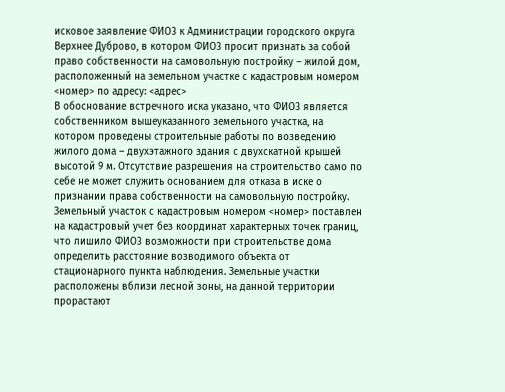исковое заявление ФИО3 к Администрации городского округа Верхнее Дуброво, в котором ФИО3 просит признать за собой право собственности на самовольную постройку – жилой дом, расположенный на земельном участке с кадастровым номером <номер> по адресу: <адрес>
В обоснование встречного иска указано, что ФИО3 является собственником вышеуказанного земельного участка, на котором проведены строительные работы по возведению жилого дома – двухэтажного здания с двухскатной крышей высотой 9 м. Отсутствие разрешения на строительство само по себе не может служить основанием для отказа в иске о признании права собственности на самовольную постройку. Земельный участок с кадастровым номером <номер> поставлен на кадастровый учет без координат характерных точек границ, что лишило ФИО3 возможности при строительстве дома определить расстояние возводимого объекта от стационарного пункта наблюдения. Земельные участки расположены вблизи лесной зоны, на данной территории прорастают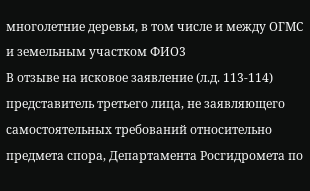многолетние деревья, в том числе и между ОГМС и земельным участком ФИО3
В отзыве на исковое заявление (л.д. 113-114) представитель третьего лица, не заявляющего самостоятельных требований относительно предмета спора, Департамента Росгидромета по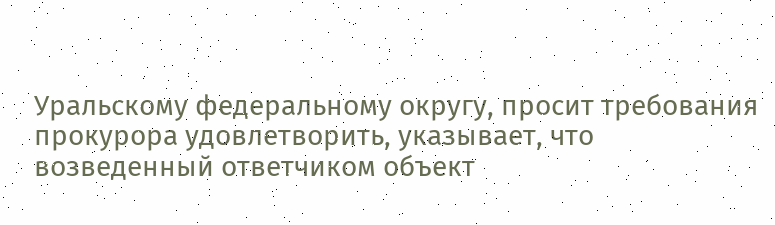Уральскому федеральному округу, просит требования прокурора удовлетворить, указывает, что возведенный ответчиком объект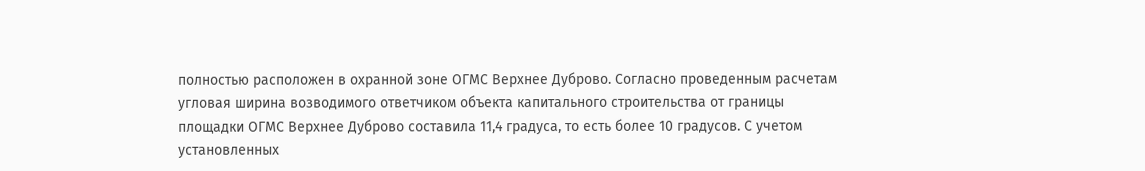полностью расположен в охранной зоне ОГМС Верхнее Дуброво. Согласно проведенным расчетам угловая ширина возводимого ответчиком объекта капитального строительства от границы площадки ОГМС Верхнее Дуброво составила 11,4 градуса, то есть более 10 градусов. С учетом установленных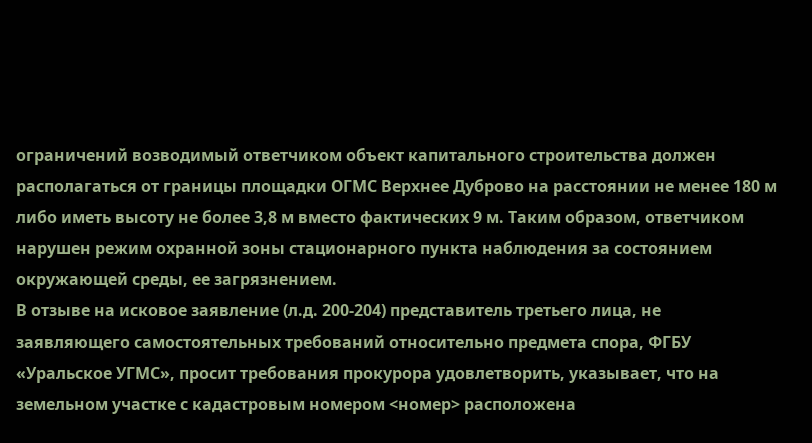ограничений возводимый ответчиком объект капитального строительства должен располагаться от границы площадки ОГМС Верхнее Дуброво на расстоянии не менее 180 м либо иметь высоту не более 3,8 м вместо фактических 9 м. Таким образом, ответчиком нарушен режим охранной зоны стационарного пункта наблюдения за состоянием окружающей среды, ее загрязнением.
В отзыве на исковое заявление (л.д. 200-204) представитель третьего лица, не заявляющего самостоятельных требований относительно предмета спора, ФГБУ «Уральское УГМС», просит требования прокурора удовлетворить, указывает, что на земельном участке с кадастровым номером <номер> расположена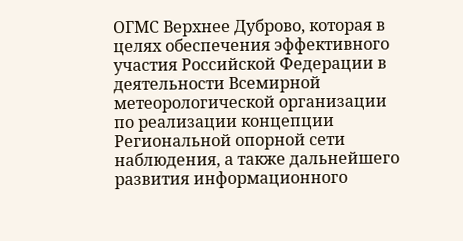ОГМС Верхнее Дуброво, которая в целях обеспечения эффективного участия Российской Федерации в деятельности Всемирной метеорологической организации по реализации концепции Региональной опорной сети наблюдения, а также дальнейшего развития информационного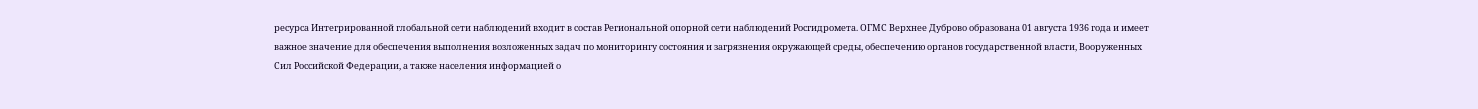ресурса Интегрированной глобальной сети наблюдений входит в состав Региональной опорной сети наблюдений Росгидромета. ОГМС Верхнее Дуброво образована 01 августа 1936 года и имеет важное значение для обеспечения выполнения возложенных задач по мониторингу состояния и загрязнения окружающей среды, обеспечению органов государственной власти, Вооруженных Сил Российской Федерации, а также населения информацией о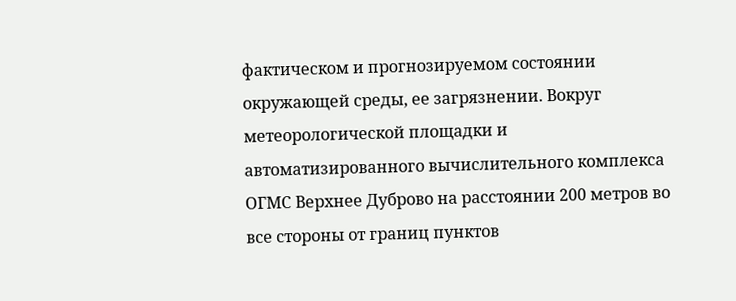фактическом и прогнозируемом состоянии окружающей среды, ее загрязнении. Вокруг метеорологической площадки и автоматизированного вычислительного комплекса ОГМС Верхнее Дуброво на расстоянии 200 метров во все стороны от границ пунктов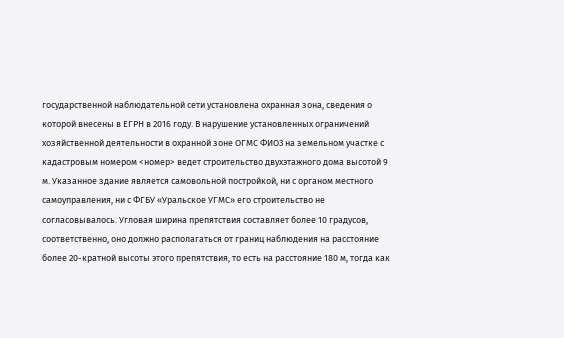государственной наблюдательной сети установлена охранная зона, сведения о которой внесены в ЕГРН в 2016 году. В нарушение установленных ограничений хозяйственной деятельности в охранной зоне ОГМС ФИО3 на земельном участке с кадастровым номером <номер> ведет строительство двухэтажного дома высотой 9 м. Указанное здание является самовольной постройкой, ни с органом местного самоуправления, ни с ФГБУ «Уральское УГМС» его строительство не согласовывалось. Угловая ширина препятствия составляет более 10 градусов, соответственно, оно должно располагаться от границ наблюдения на расстояние более 20-кратной высоты этого препятствия, то есть на расстояние 180 м, тогда как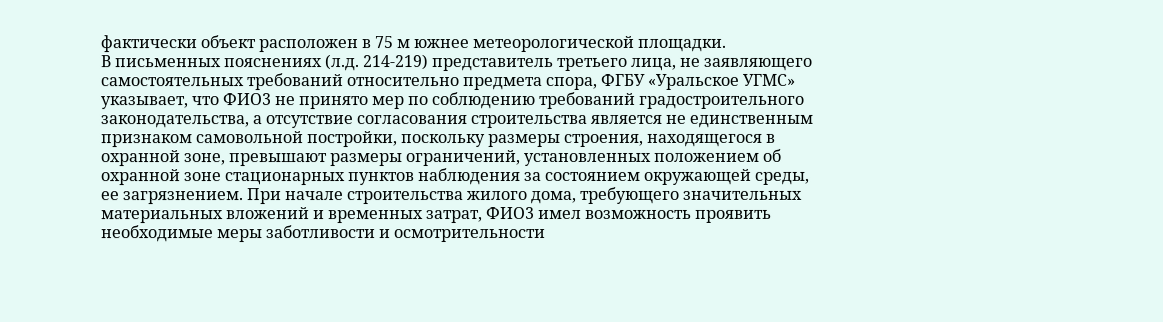фактически объект расположен в 75 м южнее метеорологической площадки.
В письменных пояснениях (л.д. 214-219) представитель третьего лица, не заявляющего самостоятельных требований относительно предмета спора, ФГБУ «Уральское УГМС» указывает, что ФИО3 не принято мер по соблюдению требований градостроительного законодательства, а отсутствие согласования строительства является не единственным признаком самовольной постройки, поскольку размеры строения, находящегося в охранной зоне, превышают размеры ограничений, установленных положением об охранной зоне стационарных пунктов наблюдения за состоянием окружающей среды, ее загрязнением. При начале строительства жилого дома, требующего значительных материальных вложений и временных затрат, ФИО3 имел возможность проявить необходимые меры заботливости и осмотрительности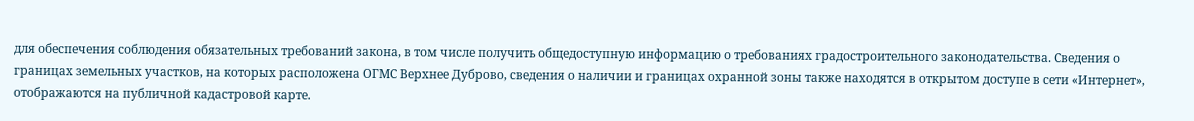для обеспечения соблюдения обязательных требований закона, в том числе получить общедоступную информацию о требованиях градостроительного законодательства. Сведения о границах земельных участков, на которых расположена ОГМС Верхнее Дуброво, сведения о наличии и границах охранной зоны также находятся в открытом доступе в сети «Интернет», отображаются на публичной кадастровой карте.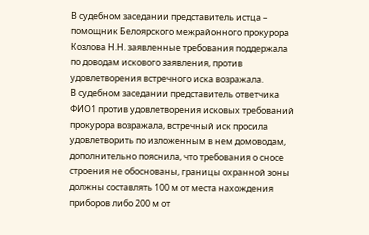В судебном заседании представитель истца – помощник Белоярского межрайонного прокурора Козлова Н.Н. заявленные требования поддержала по доводам искового заявления, против удовлетворения встречного иска возражала.
В судебном заседании представитель ответчика ФИО1 против удовлетворения исковых требований прокурора возражала, встречный иск просила удовлетворить по изложенным в нем домоводам, дополнительно пояснила, что требования о сносе строения не обоснованы, границы охранной зоны должны составлять 100 м от места нахождения приборов либо 200 м от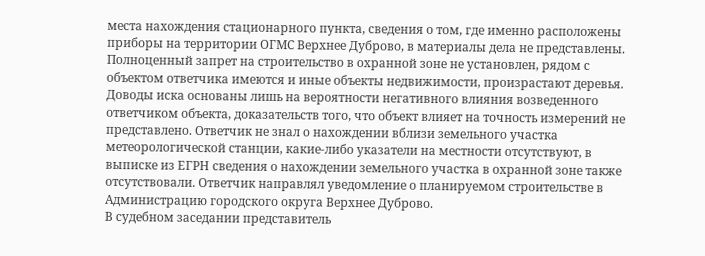места нахождения стационарного пункта, сведения о том, где именно расположены приборы на территории ОГМС Верхнее Дуброво, в материалы дела не представлены. Полноценный запрет на строительство в охранной зоне не установлен, рядом с объектом ответчика имеются и иные объекты недвижимости, произрастают деревья. Доводы иска основаны лишь на вероятности негативного влияния возведенного ответчиком объекта, доказательств того, что объект влияет на точность измерений не представлено. Ответчик не знал о нахождении вблизи земельного участка метеорологической станции, какие-либо указатели на местности отсутствуют, в выписке из ЕГРН сведения о нахождении земельного участка в охранной зоне также отсутствовали. Ответчик направлял уведомление о планируемом строительстве в Администрацию городского округа Верхнее Дуброво.
В судебном заседании представитель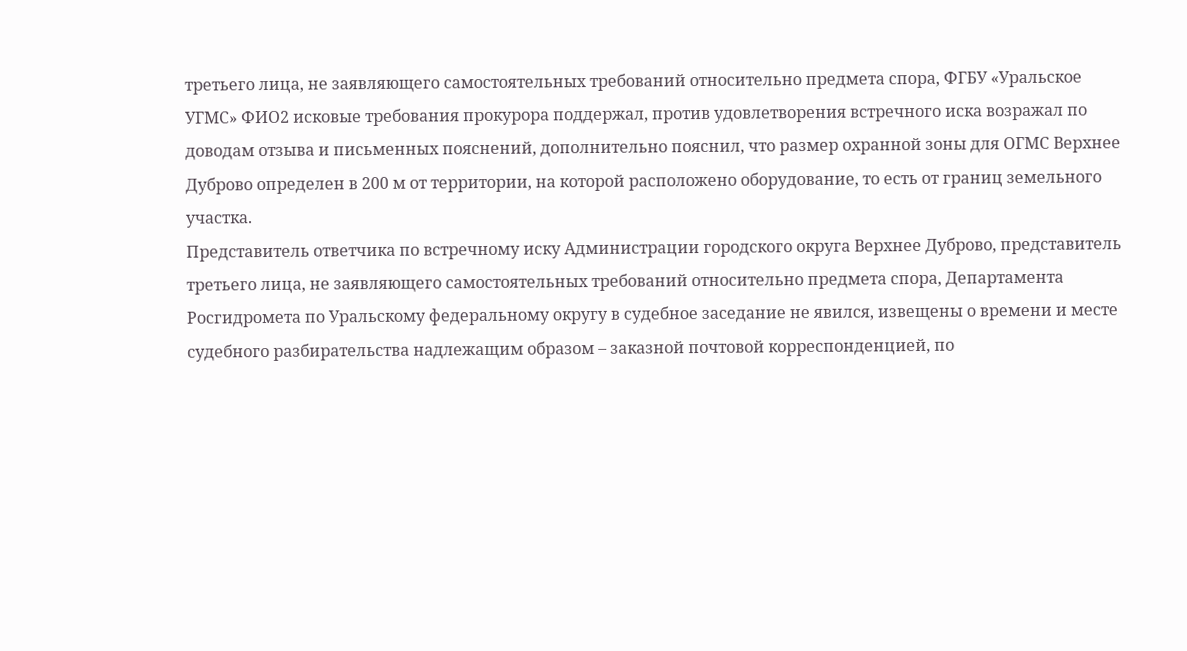третьего лица, не заявляющего самостоятельных требований относительно предмета спора, ФГБУ «Уральское УГМС» ФИО2 исковые требования прокурора поддержал, против удовлетворения встречного иска возражал по доводам отзыва и письменных пояснений, дополнительно пояснил, что размер охранной зоны для ОГМС Верхнее Дуброво определен в 200 м от территории, на которой расположено оборудование, то есть от границ земельного участка.
Представитель ответчика по встречному иску Администрации городского округа Верхнее Дуброво, представитель третьего лица, не заявляющего самостоятельных требований относительно предмета спора, Департамента Росгидромета по Уральскому федеральному округу в судебное заседание не явился, извещены о времени и месте судебного разбирательства надлежащим образом – заказной почтовой корреспонденцией, по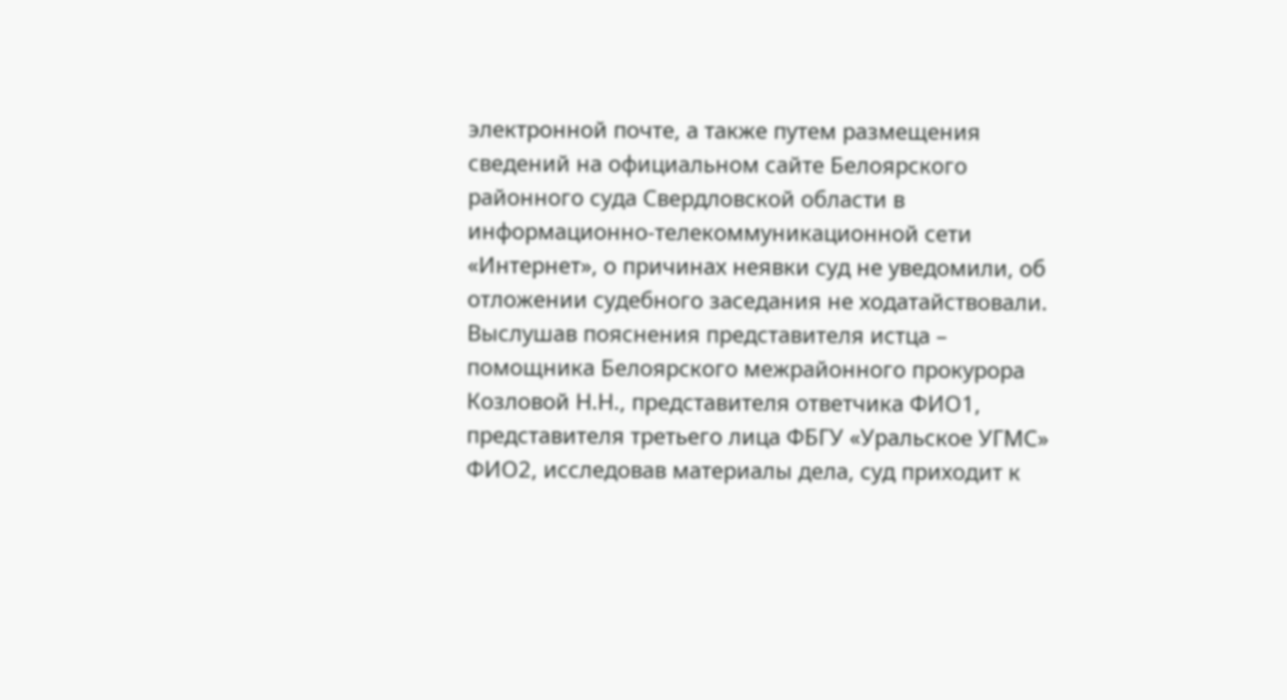электронной почте, а также путем размещения сведений на официальном сайте Белоярского районного суда Свердловской области в информационно-телекоммуникационной сети «Интернет», о причинах неявки суд не уведомили, об отложении судебного заседания не ходатайствовали.
Выслушав пояснения представителя истца – помощника Белоярского межрайонного прокурора Козловой Н.Н., представителя ответчика ФИО1, представителя третьего лица ФБГУ «Уральское УГМС» ФИО2, исследовав материалы дела, суд приходит к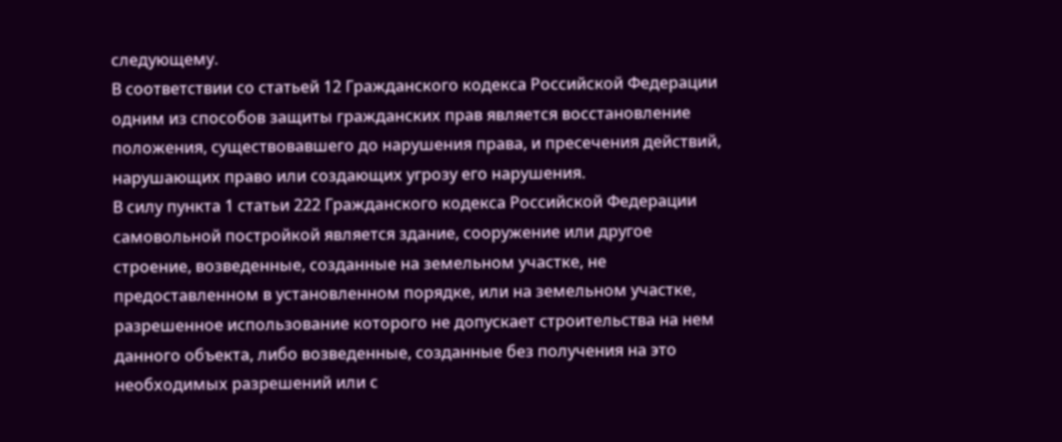следующему.
В соответствии со статьей 12 Гражданского кодекса Российской Федерации одним из способов защиты гражданских прав является восстановление положения, существовавшего до нарушения права, и пресечения действий, нарушающих право или создающих угрозу его нарушения.
В силу пункта 1 статьи 222 Гражданского кодекса Российской Федерации самовольной постройкой является здание, сооружение или другое строение, возведенные, созданные на земельном участке, не предоставленном в установленном порядке, или на земельном участке, разрешенное использование которого не допускает строительства на нем данного объекта, либо возведенные, созданные без получения на это необходимых разрешений или с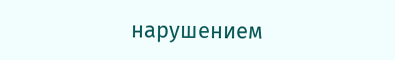нарушением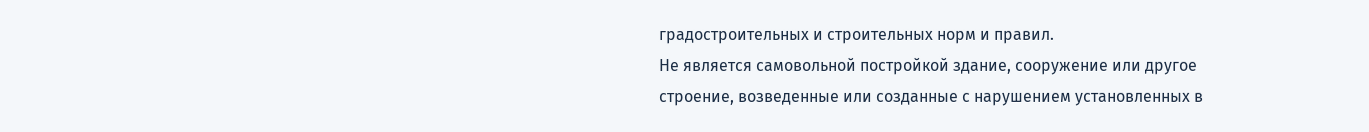градостроительных и строительных норм и правил.
Не является самовольной постройкой здание, сооружение или другое строение, возведенные или созданные с нарушением установленных в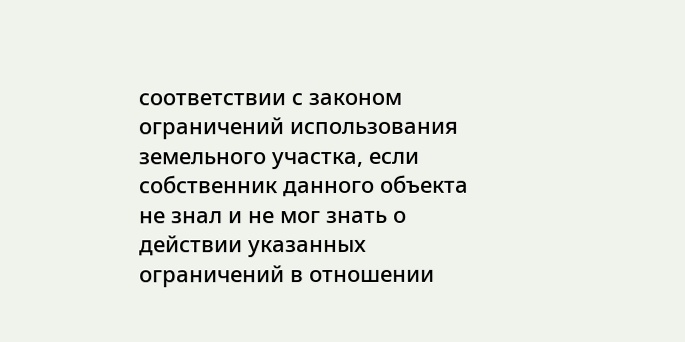соответствии с законом ограничений использования земельного участка, если собственник данного объекта не знал и не мог знать о действии указанных ограничений в отношении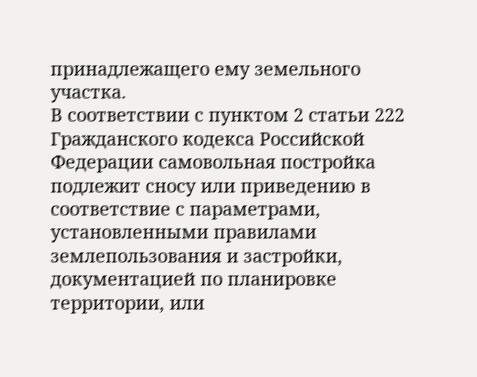принадлежащего ему земельного участка.
В соответствии с пунктом 2 статьи 222 Гражданского кодекса Российской Федерации самовольная постройка подлежит сносу или приведению в соответствие с параметрами, установленными правилами землепользования и застройки, документацией по планировке территории, или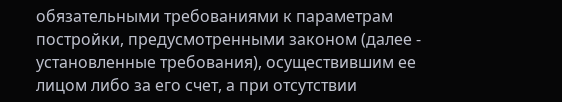обязательными требованиями к параметрам постройки, предусмотренными законом (далее - установленные требования), осуществившим ее лицом либо за его счет, а при отсутствии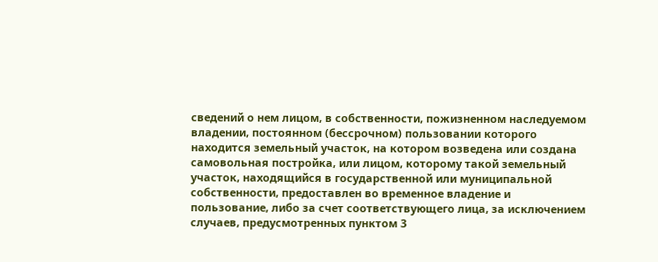сведений о нем лицом, в собственности, пожизненном наследуемом владении, постоянном (бессрочном) пользовании которого находится земельный участок, на котором возведена или создана самовольная постройка, или лицом, которому такой земельный участок, находящийся в государственной или муниципальной собственности, предоставлен во временное владение и пользование, либо за счет соответствующего лица, за исключением случаев, предусмотренных пунктом 3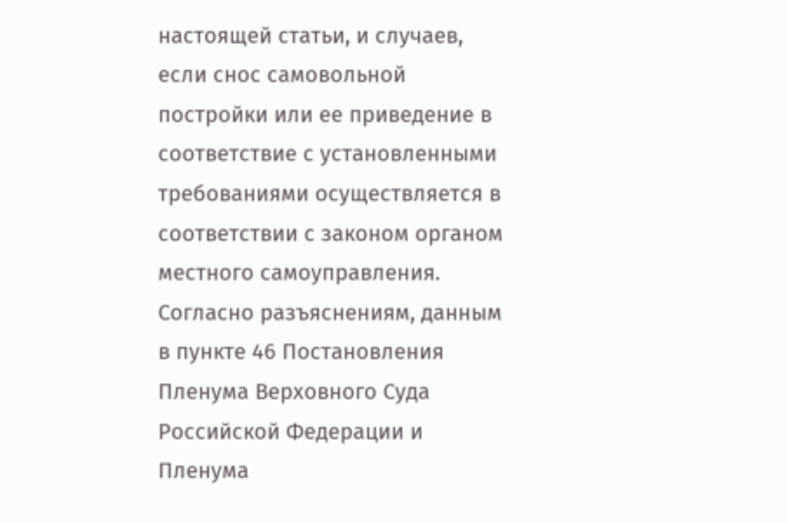настоящей статьи, и случаев, если снос самовольной постройки или ее приведение в соответствие с установленными требованиями осуществляется в соответствии с законом органом местного самоуправления.
Согласно разъяснениям, данным в пункте 46 Постановления Пленума Верховного Суда Российской Федерации и Пленума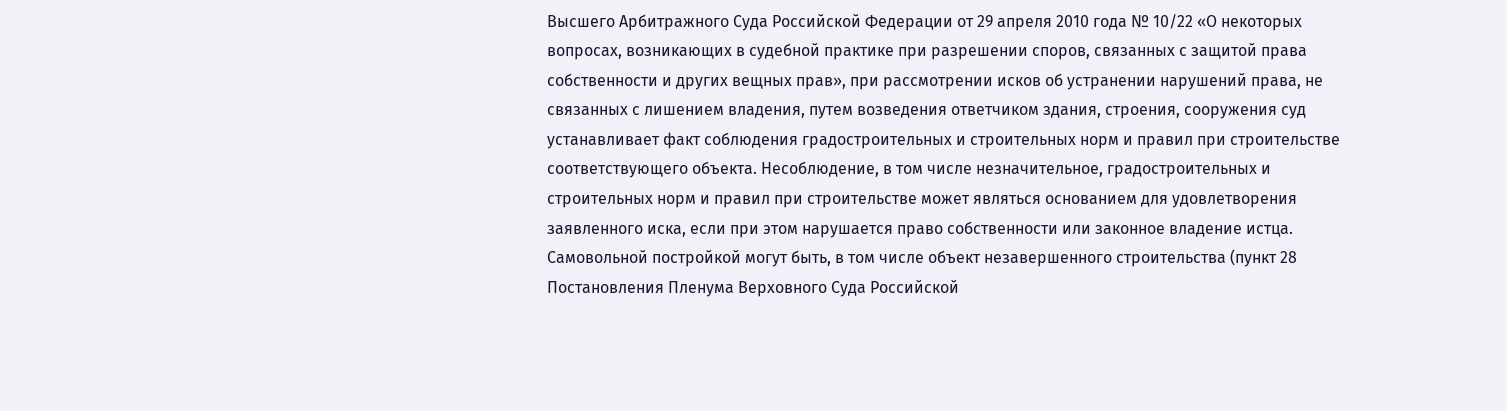Высшего Арбитражного Суда Российской Федерации от 29 апреля 2010 года № 10/22 «О некоторых вопросах, возникающих в судебной практике при разрешении споров, связанных с защитой права собственности и других вещных прав», при рассмотрении исков об устранении нарушений права, не связанных с лишением владения, путем возведения ответчиком здания, строения, сооружения суд устанавливает факт соблюдения градостроительных и строительных норм и правил при строительстве соответствующего объекта. Несоблюдение, в том числе незначительное, градостроительных и строительных норм и правил при строительстве может являться основанием для удовлетворения заявленного иска, если при этом нарушается право собственности или законное владение истца.
Самовольной постройкой могут быть, в том числе объект незавершенного строительства (пункт 28 Постановления Пленума Верховного Суда Российской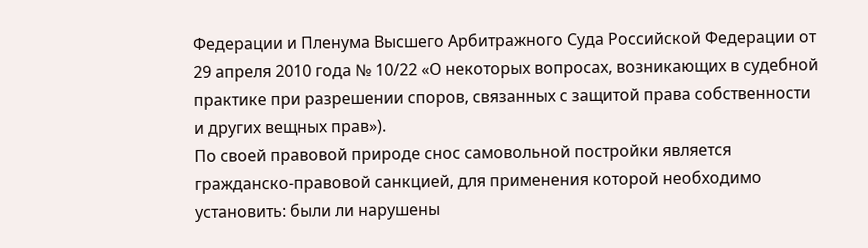Федерации и Пленума Высшего Арбитражного Суда Российской Федерации от 29 апреля 2010 года № 10/22 «О некоторых вопросах, возникающих в судебной практике при разрешении споров, связанных с защитой права собственности и других вещных прав»).
По своей правовой природе снос самовольной постройки является гражданско-правовой санкцией, для применения которой необходимо установить: были ли нарушены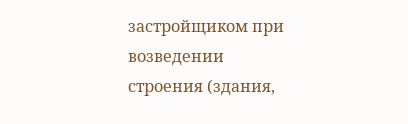застройщиком при возведении строения (здания,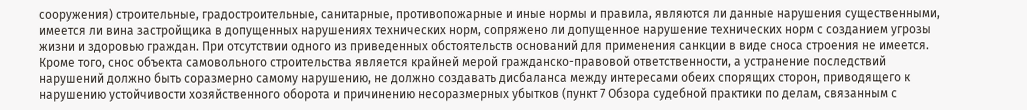сооружения) строительные, градостроительные, санитарные, противопожарные и иные нормы и правила, являются ли данные нарушения существенными, имеется ли вина застройщика в допущенных нарушениях технических норм, сопряжено ли допущенное нарушение технических норм с созданием угрозы жизни и здоровью граждан. При отсутствии одного из приведенных обстоятельств оснований для применения санкции в виде сноса строения не имеется.
Кроме того, снос объекта самовольного строительства является крайней мерой гражданско-правовой ответственности, а устранение последствий нарушений должно быть соразмерно самому нарушению, не должно создавать дисбаланса между интересами обеих спорящих сторон, приводящего к нарушению устойчивости хозяйственного оборота и причинению несоразмерных убытков (пункт 7 Обзора судебной практики по делам, связанным с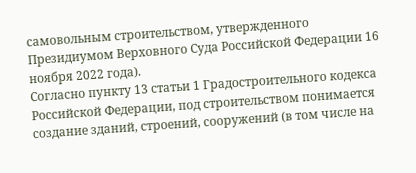самовольным строительством, утвержденного Президиумом Верховного Суда Российской Федерации 16 ноября 2022 года).
Согласно пункту 13 статьи 1 Градостроительного кодекса Российской Федерации, под строительством понимается создание зданий, строений, сооружений (в том числе на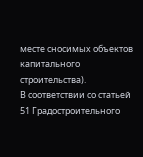месте сносимых объектов капитального строительства).
В соответствии со статьей 51 Градостроительного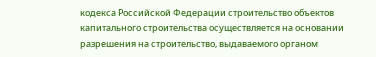кодекса Российской Федерации строительство объектов капитального строительства осуществляется на основании разрешения на строительство, выдаваемого органом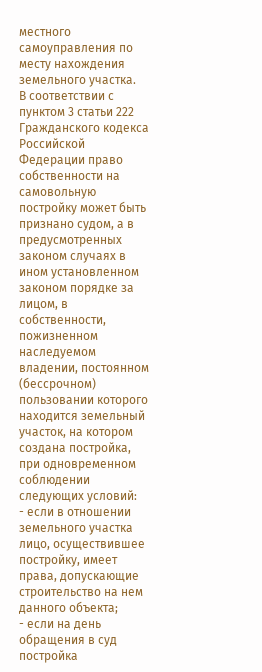местного самоуправления по месту нахождения земельного участка.
В соответствии с пунктом 3 статьи 222 Гражданского кодекса Российской Федерации право собственности на самовольную постройку может быть признано судом, а в предусмотренных законом случаях в ином установленном законом порядке за лицом, в собственности, пожизненном наследуемом владении, постоянном (бессрочном) пользовании которого находится земельный участок, на котором создана постройка, при одновременном соблюдении следующих условий:
- если в отношении земельного участка лицо, осуществившее постройку, имеет права, допускающие строительство на нем данного объекта;
- если на день обращения в суд постройка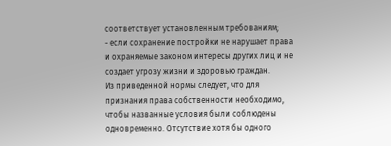соответствует установленным требованиям;
- если сохранение постройки не нарушает права и охраняемые законом интересы других лиц и не создает угрозу жизни и здоровью граждан.
Из приведенной нормы следует, что для признания права собственности необходимо, чтобы названные условия были соблюдены одновременно. Отсутствие хотя бы одного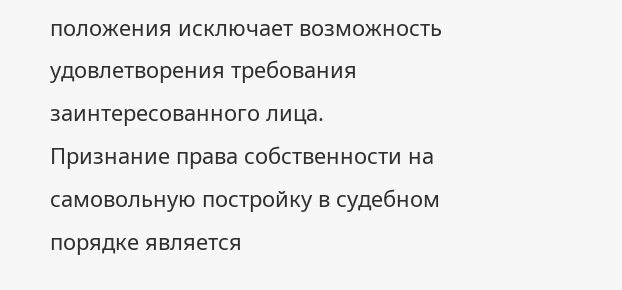положения исключает возможность удовлетворения требования заинтересованного лица.
Признание права собственности на самовольную постройку в судебном порядке является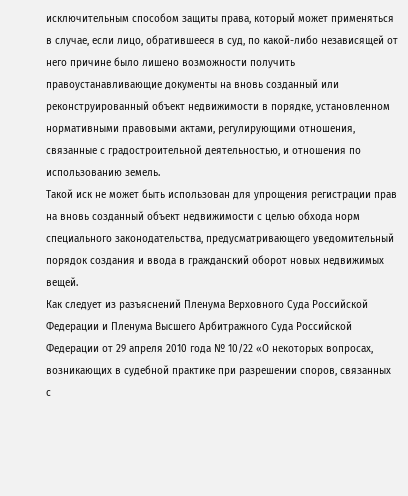исключительным способом защиты права, который может применяться в случае, если лицо, обратившееся в суд, по какой-либо независящей от него причине было лишено возможности получить правоустанавливающие документы на вновь созданный или реконструированный объект недвижимости в порядке, установленном нормативными правовыми актами, регулирующими отношения, связанные с градостроительной деятельностью, и отношения по использованию земель.
Такой иск не может быть использован для упрощения регистрации прав на вновь созданный объект недвижимости с целью обхода норм специального законодательства, предусматривающего уведомительный порядок создания и ввода в гражданский оборот новых недвижимых вещей.
Как следует из разъяснений Пленума Верховного Суда Российской Федерации и Пленума Высшего Арбитражного Суда Российской Федерации от 29 апреля 2010 года № 10/22 «О некоторых вопросах, возникающих в судебной практике при разрешении споров, связанных с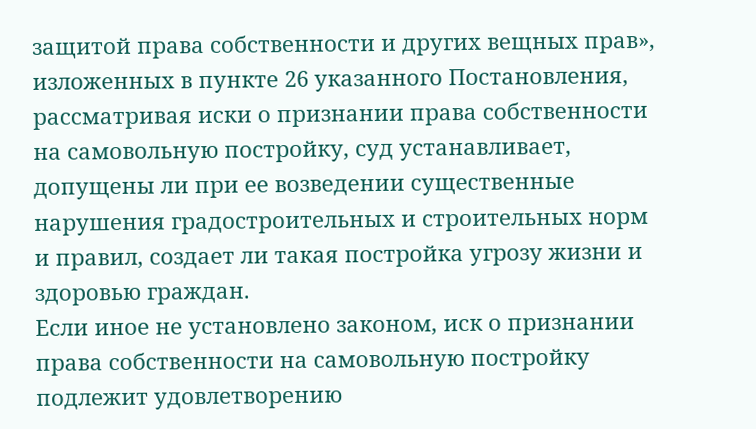защитой права собственности и других вещных прав», изложенных в пункте 26 указанного Постановления, рассматривая иски о признании права собственности на самовольную постройку, суд устанавливает, допущены ли при ее возведении существенные нарушения градостроительных и строительных норм и правил, создает ли такая постройка угрозу жизни и здоровью граждан.
Если иное не установлено законом, иск о признании права собственности на самовольную постройку подлежит удовлетворению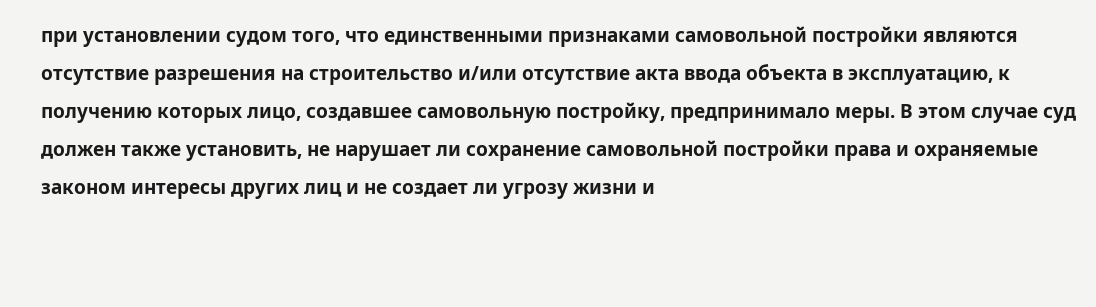при установлении судом того, что единственными признаками самовольной постройки являются отсутствие разрешения на строительство и/или отсутствие акта ввода объекта в эксплуатацию, к получению которых лицо, создавшее самовольную постройку, предпринимало меры. В этом случае суд должен также установить, не нарушает ли сохранение самовольной постройки права и охраняемые законом интересы других лиц и не создает ли угрозу жизни и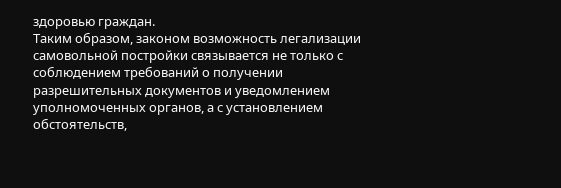здоровью граждан.
Таким образом, законом возможность легализации самовольной постройки связывается не только с соблюдением требований о получении разрешительных документов и уведомлением уполномоченных органов, а с установлением обстоятельств,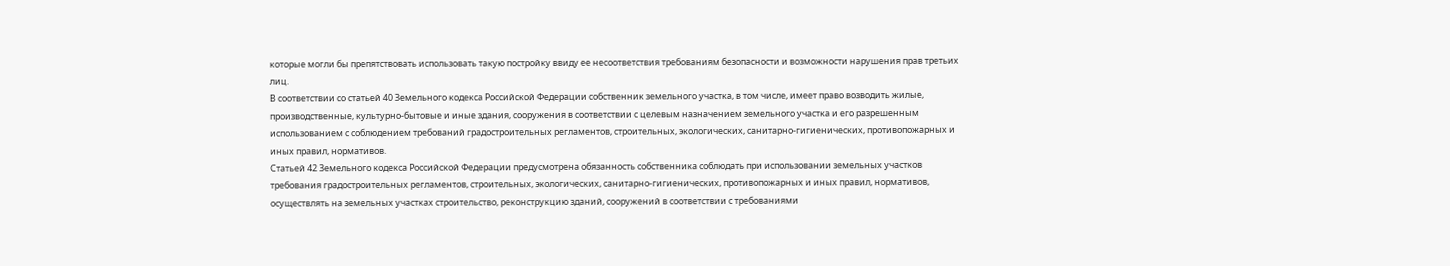которые могли бы препятствовать использовать такую постройку ввиду ее несоответствия требованиям безопасности и возможности нарушения прав третьих лиц.
В соответствии со статьей 40 Земельного кодекса Российской Федерации собственник земельного участка, в том числе, имеет право возводить жилые, производственные, культурно-бытовые и иные здания, сооружения в соответствии с целевым назначением земельного участка и его разрешенным использованием с соблюдением требований градостроительных регламентов, строительных, экологических, санитарно-гигиенических, противопожарных и иных правил, нормативов.
Статьей 42 Земельного кодекса Российской Федерации предусмотрена обязанность собственника соблюдать при использовании земельных участков требования градостроительных регламентов, строительных, экологических, санитарно-гигиенических, противопожарных и иных правил, нормативов, осуществлять на земельных участках строительство, реконструкцию зданий, сооружений в соответствии с требованиями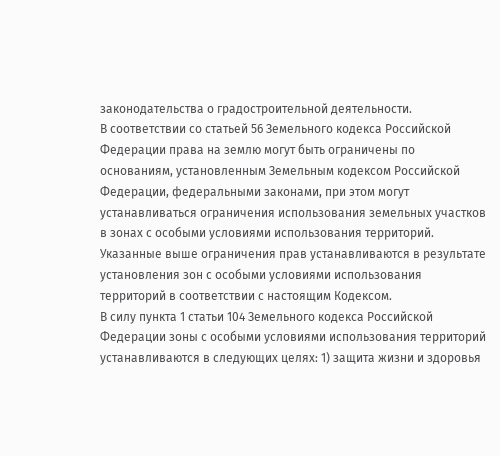законодательства о градостроительной деятельности.
В соответствии со статьей 56 Земельного кодекса Российской Федерации права на землю могут быть ограничены по основаниям, установленным Земельным кодексом Российской Федерации, федеральными законами, при этом могут устанавливаться ограничения использования земельных участков в зонах с особыми условиями использования территорий.
Указанные выше ограничения прав устанавливаются в результате установления зон с особыми условиями использования территорий в соответствии с настоящим Кодексом.
В силу пункта 1 статьи 104 Земельного кодекса Российской Федерации зоны с особыми условиями использования территорий устанавливаются в следующих целях: 1) защита жизни и здоровья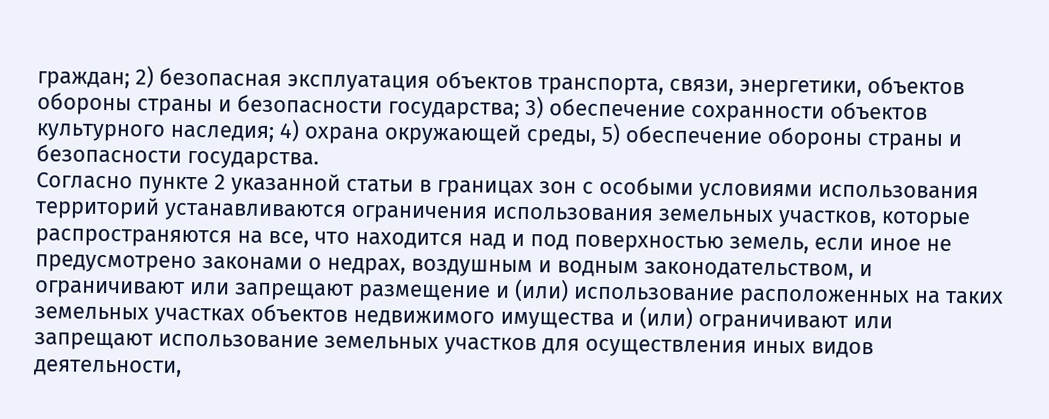граждан; 2) безопасная эксплуатация объектов транспорта, связи, энергетики, объектов обороны страны и безопасности государства; 3) обеспечение сохранности объектов культурного наследия; 4) охрана окружающей среды, 5) обеспечение обороны страны и безопасности государства.
Согласно пункте 2 указанной статьи в границах зон с особыми условиями использования территорий устанавливаются ограничения использования земельных участков, которые распространяются на все, что находится над и под поверхностью земель, если иное не предусмотрено законами о недрах, воздушным и водным законодательством, и ограничивают или запрещают размещение и (или) использование расположенных на таких земельных участках объектов недвижимого имущества и (или) ограничивают или запрещают использование земельных участков для осуществления иных видов деятельности,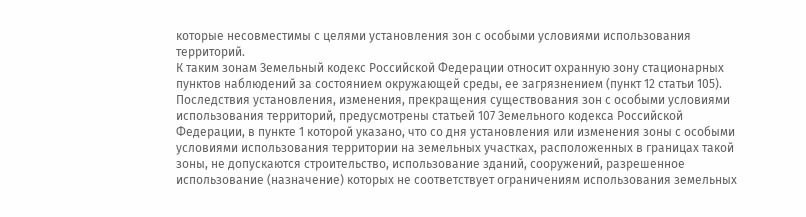которые несовместимы с целями установления зон с особыми условиями использования территорий.
К таким зонам Земельный кодекс Российской Федерации относит охранную зону стационарных пунктов наблюдений за состоянием окружающей среды, ее загрязнением (пункт 12 статьи 105).
Последствия установления, изменения, прекращения существования зон с особыми условиями использования территорий, предусмотрены статьей 107 Земельного кодекса Российской Федерации, в пункте 1 которой указано, что со дня установления или изменения зоны с особыми условиями использования территории на земельных участках, расположенных в границах такой зоны, не допускаются строительство, использование зданий, сооружений, разрешенное использование (назначение) которых не соответствует ограничениям использования земельных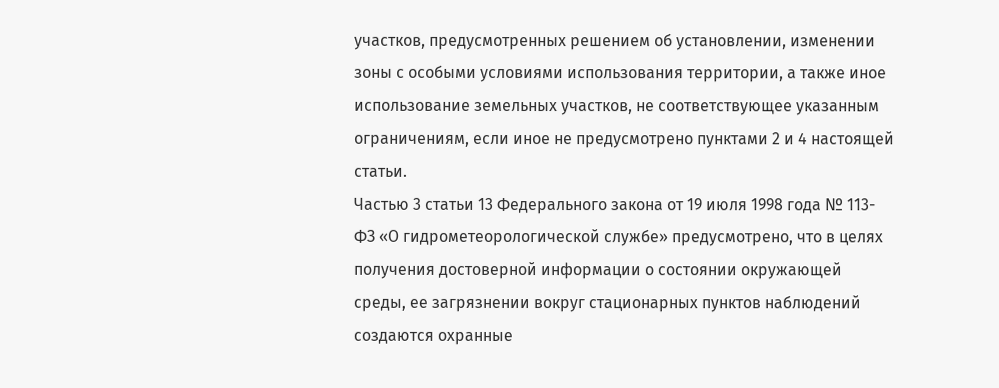участков, предусмотренных решением об установлении, изменении зоны с особыми условиями использования территории, а также иное использование земельных участков, не соответствующее указанным ограничениям, если иное не предусмотрено пунктами 2 и 4 настоящей статьи.
Частью 3 статьи 13 Федерального закона от 19 июля 1998 года № 113-ФЗ «О гидрометеорологической службе» предусмотрено, что в целях получения достоверной информации о состоянии окружающей среды, ее загрязнении вокруг стационарных пунктов наблюдений создаются охранные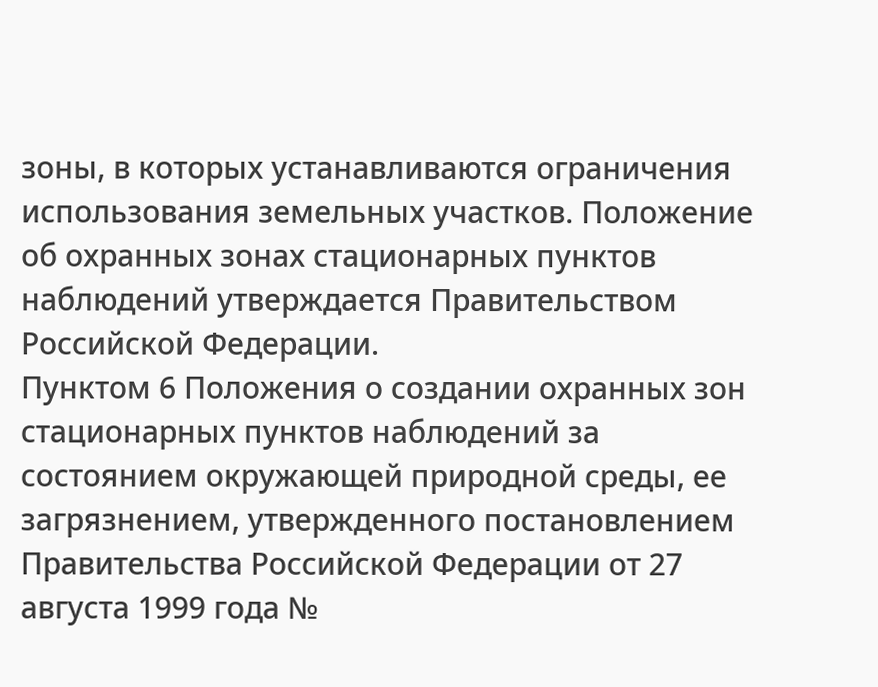зоны, в которых устанавливаются ограничения использования земельных участков. Положение об охранных зонах стационарных пунктов наблюдений утверждается Правительством Российской Федерации.
Пунктом 6 Положения о создании охранных зон стационарных пунктов наблюдений за состоянием окружающей природной среды, ее загрязнением, утвержденного постановлением Правительства Российской Федерации от 27 августа 1999 года №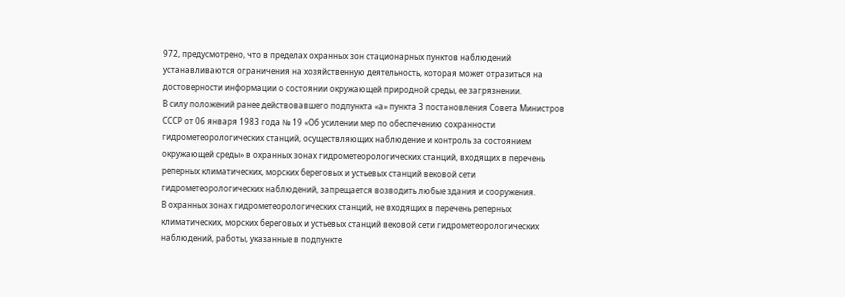972, предусмотрено, что в пределах охранных зон стационарных пунктов наблюдений устанавливаются ограничения на хозяйственную деятельность, которая может отразиться на достоверности информации о состоянии окружающей природной среды, ее загрязнении.
В силу положений ранее действовавшего подпункта «а» пункта 3 постановления Совета Министров СССР от 06 января 1983 года № 19 «Об усилении мер по обеспечению сохранности гидрометеорологических станций, осуществляющих наблюдение и контроль за состоянием окружающей среды» в охранных зонах гидрометеорологических станций, входящих в перечень реперных климатических, морских береговых и устьевых станций вековой сети гидрометеорологических наблюдений, запрещается возводить любые здания и сооружения.
В охранных зонах гидрометеорологических станций, не входящих в перечень реперных климатических, морских береговых и устьевых станций вековой сети гидрометеорологических наблюдений, работы, указанные в подпункте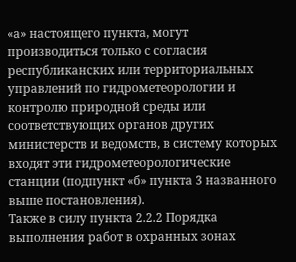«а» настоящего пункта, могут производиться только с согласия республиканских или территориальных управлений по гидрометеорологии и контролю природной среды или соответствующих органов других министерств и ведомств, в систему которых входят эти гидрометеорологические станции (подпункт «б» пункта 3 названного выше постановления).
Также в силу пункта 2.2.2 Порядка выполнения работ в охранных зонах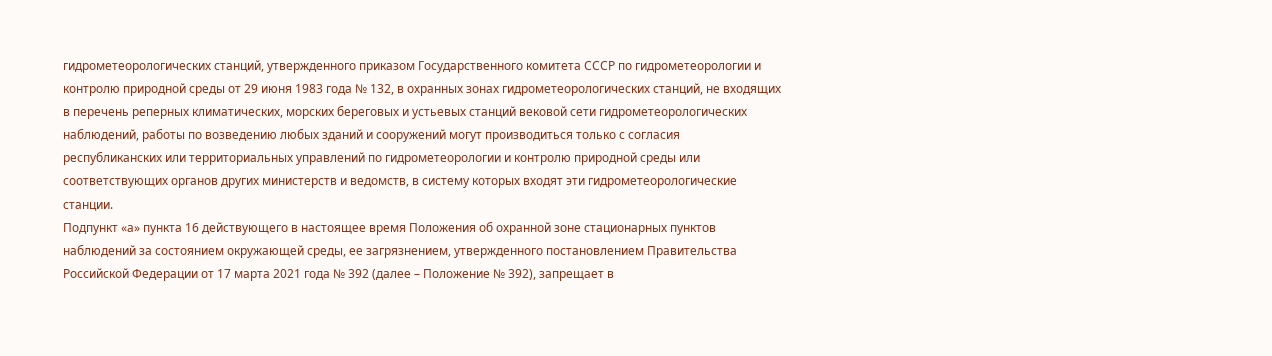гидрометеорологических станций, утвержденного приказом Государственного комитета СССР по гидрометеорологии и контролю природной среды от 29 июня 1983 года № 132, в охранных зонах гидрометеорологических станций, не входящих в перечень реперных климатических, морских береговых и устьевых станций вековой сети гидрометеорологических наблюдений, работы по возведению любых зданий и сооружений могут производиться только с согласия республиканских или территориальных управлений по гидрометеорологии и контролю природной среды или соответствующих органов других министерств и ведомств, в систему которых входят эти гидрометеорологические станции.
Подпункт «а» пункта 16 действующего в настоящее время Положения об охранной зоне стационарных пунктов наблюдений за состоянием окружающей среды, ее загрязнением, утвержденного постановлением Правительства Российской Федерации от 17 марта 2021 года № 392 (далее – Положение № 392), запрещает в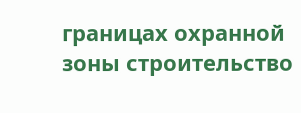границах охранной зоны строительство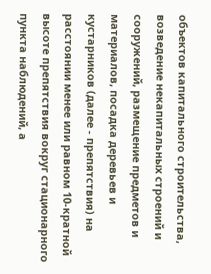объектов капитального строительства, возведение некапитальных строений и сооружений, размещение предметов и материалов, посадка деревьев и кустарников (далее - препятствия) на расстоянии менее или равном 10-кратной высоте препятствия вокруг стационарного пункта наблюдений, а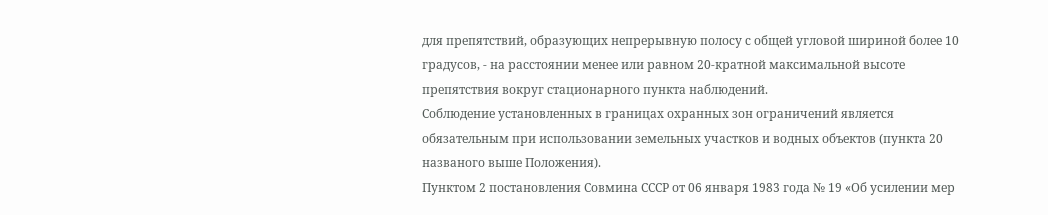для препятствий, образующих непрерывную полосу с общей угловой шириной более 10 градусов, - на расстоянии менее или равном 20-кратной максимальной высоте препятствия вокруг стационарного пункта наблюдений.
Соблюдение установленных в границах охранных зон ограничений является обязательным при использовании земельных участков и водных объектов (пункта 20 названого выше Положения).
Пунктом 2 постановления Совмина СССР от 06 января 1983 года № 19 «Об усилении мер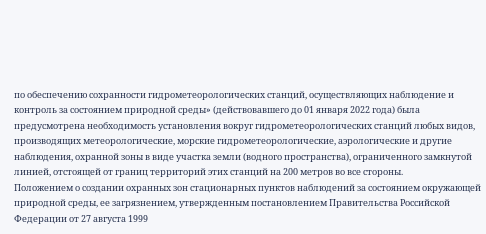по обеспечению сохранности гидрометеорологических станций, осуществляющих наблюдение и контроль за состоянием природной среды» (действовавшего до 01 января 2022 года) была предусмотрена необходимость установления вокруг гидрометеорологических станций любых видов, производящих метеорологические, морские гидрометеорологические, аэрологические и другие наблюдения, охранной зоны в виде участка земли (водного пространства), ограниченного замкнутой линией, отстоящей от границ территорий этих станций на 200 метров во все стороны.
Положением о создании охранных зон стационарных пунктов наблюдений за состоянием окружающей природной среды, ее загрязнением, утвержденным постановлением Правительства Российской Федерации от 27 августа 1999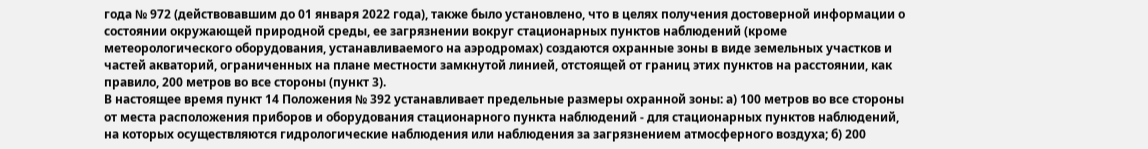года № 972 (действовавшим до 01 января 2022 года), также было установлено, что в целях получения достоверной информации о состоянии окружающей природной среды, ее загрязнении вокруг стационарных пунктов наблюдений (кроме метеорологического оборудования, устанавливаемого на аэродромах) создаются охранные зоны в виде земельных участков и частей акваторий, ограниченных на плане местности замкнутой линией, отстоящей от границ этих пунктов на расстоянии, как правило, 200 метров во все стороны (пункт 3).
В настоящее время пункт 14 Положения № 392 устанавливает предельные размеры охранной зоны: а) 100 метров во все стороны от места расположения приборов и оборудования стационарного пункта наблюдений - для стационарных пунктов наблюдений, на которых осуществляются гидрологические наблюдения или наблюдения за загрязнением атмосферного воздуха; б) 200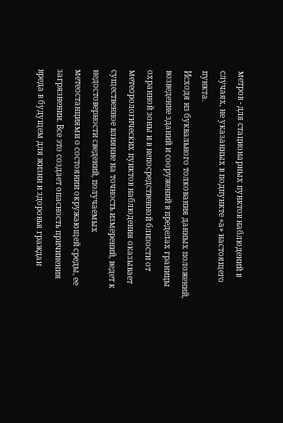метров - для стационарных пунктов наблюдений в случаях, не указанных в подпункте «а» настоящего пункта.
Исходя из буквального толкования данных положений, возведение зданий и сооружений в пределах границы охранной зоны и в непосредственной близости от метеорологических пунктов наблюдения оказывает существенное влияние на точность измерений, ведет к недостоверности сведений, получаемых метеостанциями о состоянии окружающей среды, ее загрязнении. Все это создает опасность причинения вреда в будущем для жизни и здоровья граждан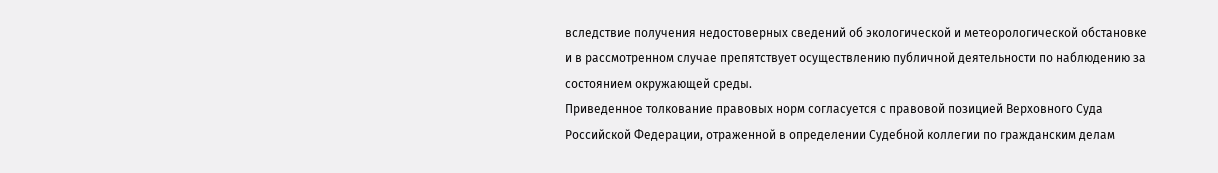вследствие получения недостоверных сведений об экологической и метеорологической обстановке и в рассмотренном случае препятствует осуществлению публичной деятельности по наблюдению за состоянием окружающей среды.
Приведенное толкование правовых норм согласуется с правовой позицией Верховного Суда Российской Федерации, отраженной в определении Судебной коллегии по гражданским делам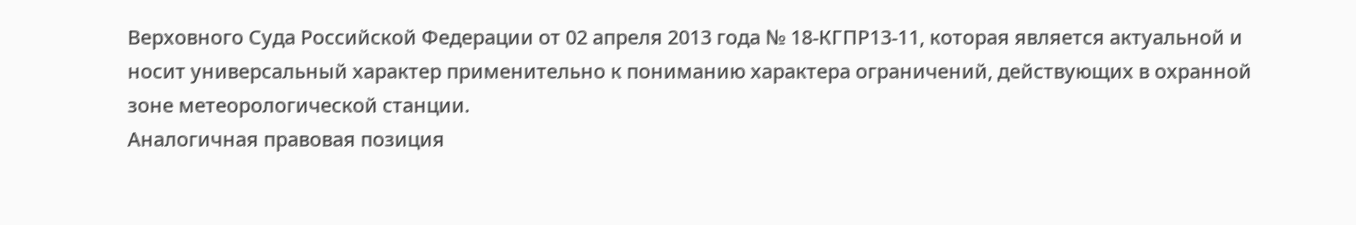Верховного Суда Российской Федерации от 02 апреля 2013 года № 18-КГПР13-11, которая является актуальной и носит универсальный характер применительно к пониманию характера ограничений, действующих в охранной зоне метеорологической станции.
Аналогичная правовая позиция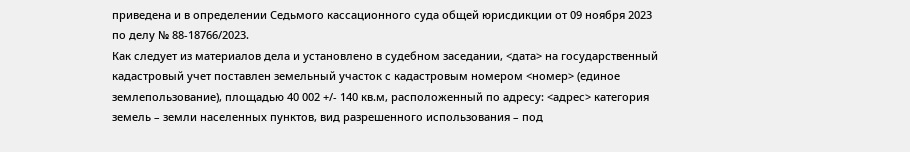приведена и в определении Седьмого кассационного суда общей юрисдикции от 09 ноября 2023 по делу № 88-18766/2023.
Как следует из материалов дела и установлено в судебном заседании, <дата> на государственный кадастровый учет поставлен земельный участок с кадастровым номером <номер> (единое землепользование), площадью 40 002 +/- 140 кв.м, расположенный по адресу: <адрес> категория земель – земли населенных пунктов, вид разрешенного использования – под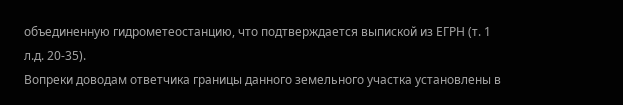объединенную гидрометеостанцию, что подтверждается выпиской из ЕГРН (т. 1 л.д. 20-35).
Вопреки доводам ответчика границы данного земельного участка установлены в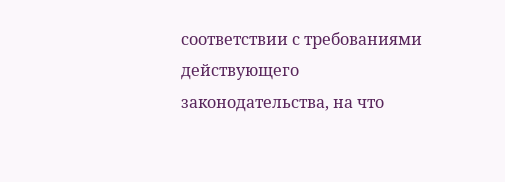соответствии с требованиями действующего законодательства, на что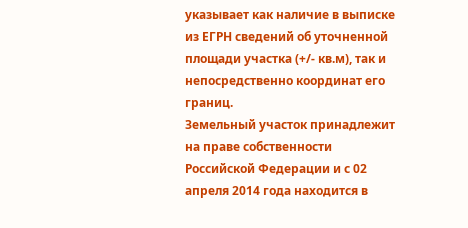указывает как наличие в выписке из ЕГРН сведений об уточненной площади участка (+/- кв.м), так и непосредственно координат его границ.
Земельный участок принадлежит на праве собственности Российской Федерации и с 02 апреля 2014 года находится в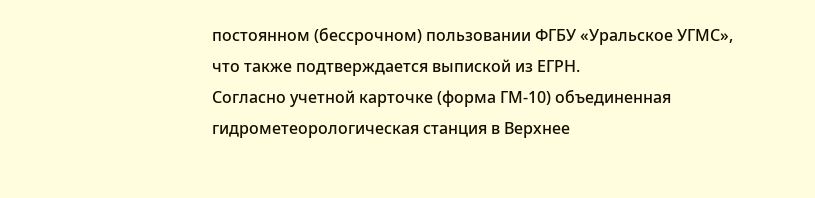постоянном (бессрочном) пользовании ФГБУ «Уральское УГМС», что также подтверждается выпиской из ЕГРН.
Согласно учетной карточке (форма ГМ-10) объединенная гидрометеорологическая станция в Верхнее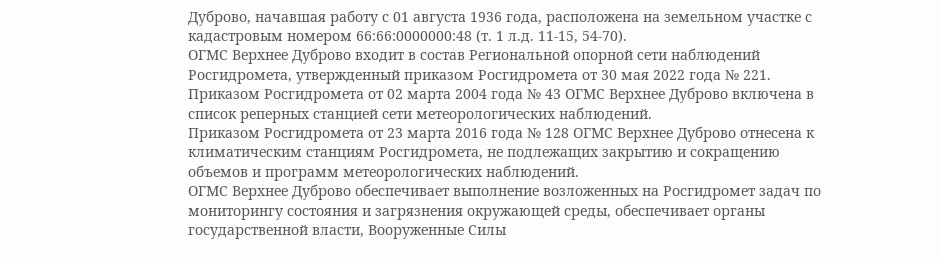Дуброво, начавшая работу с 01 августа 1936 года, расположена на земельном участке с кадастровым номером 66:66:0000000:48 (т. 1 л.д. 11-15, 54-70).
ОГМС Верхнее Дуброво входит в состав Региональной опорной сети наблюдений Росгидромета, утвержденный приказом Росгидромета от 30 мая 2022 года № 221.
Приказом Росгидромета от 02 марта 2004 года № 43 ОГМС Верхнее Дуброво включена в список реперных станцией сети метеорологических наблюдений.
Приказом Росгидромета от 23 марта 2016 года № 128 ОГМС Верхнее Дуброво отнесена к климатическим станциям Росгидромета, не подлежащих закрытию и сокращению объемов и программ метеорологических наблюдений.
ОГМС Верхнее Дуброво обеспечивает выполнение возложенных на Росгидромет задач по мониторингу состояния и загрязнения окружающей среды, обеспечивает органы государственной власти, Вооруженные Силы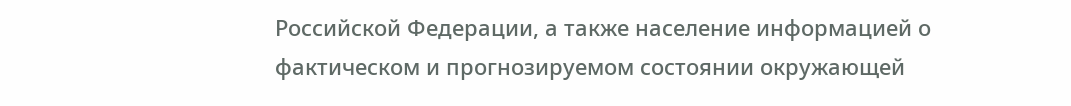Российской Федерации, а также население информацией о фактическом и прогнозируемом состоянии окружающей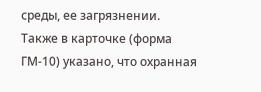среды, ее загрязнении.
Также в карточке (форма ГМ-10) указано, что охранная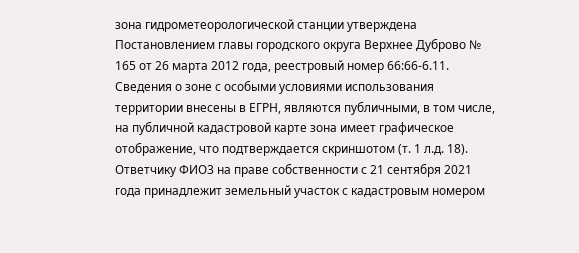зона гидрометеорологической станции утверждена Постановлением главы городского округа Верхнее Дуброво № 165 от 26 марта 2012 года, реестровый номер 66:66-6.11.
Сведения о зоне с особыми условиями использования территории внесены в ЕГРН, являются публичными, в том числе, на публичной кадастровой карте зона имеет графическое отображение, что подтверждается скриншотом (т. 1 л.д. 18).
Ответчику ФИО3 на праве собственности с 21 сентября 2021 года принадлежит земельный участок с кадастровым номером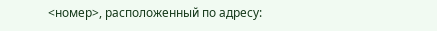<номер>, расположенный по адресу: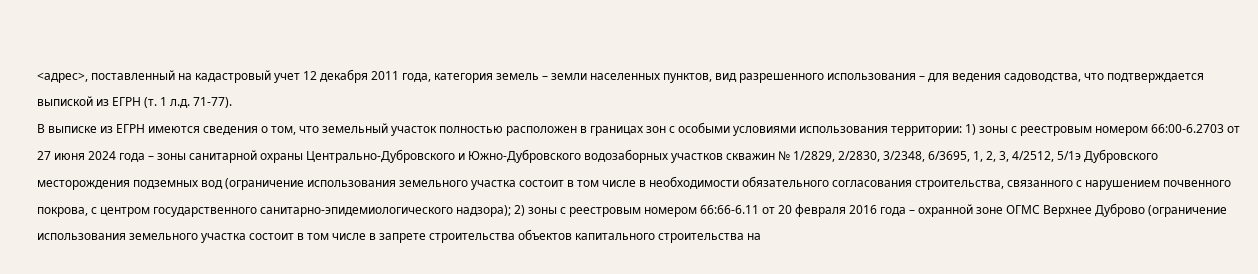<адрес>, поставленный на кадастровый учет 12 декабря 2011 года, категория земель – земли населенных пунктов, вид разрешенного использования – для ведения садоводства, что подтверждается выпиской из ЕГРН (т. 1 л.д. 71-77).
В выписке из ЕГРН имеются сведения о том, что земельный участок полностью расположен в границах зон с особыми условиями использования территории: 1) зоны с реестровым номером 66:00-6.2703 от 27 июня 2024 года – зоны санитарной охраны Центрально-Дубровского и Южно-Дубровского водозаборных участков скважин № 1/2829, 2/2830, 3/2348, 6/3695, 1, 2, 3, 4/2512, 5/1э Дубровского месторождения подземных вод (ограничение использования земельного участка состоит в том числе в необходимости обязательного согласования строительства, связанного с нарушением почвенного покрова, с центром государственного санитарно-эпидемиологического надзора); 2) зоны с реестровым номером 66:66-6.11 от 20 февраля 2016 года – охранной зоне ОГМС Верхнее Дуброво (ограничение использования земельного участка состоит в том числе в запрете строительства объектов капитального строительства на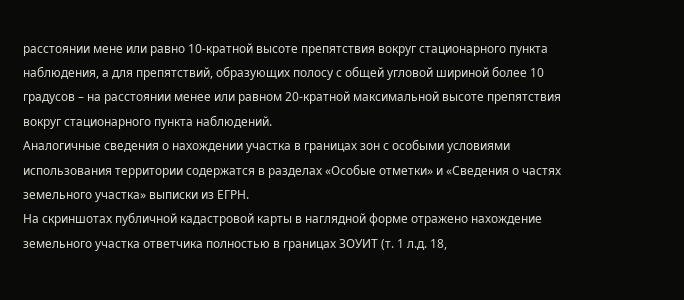расстоянии мене или равно 10-кратной высоте препятствия вокруг стационарного пункта наблюдения, а для препятствий, образующих полосу с общей угловой шириной более 10 градусов – на расстоянии менее или равном 20-кратной максимальной высоте препятствия вокруг стационарного пункта наблюдений.
Аналогичные сведения о нахождении участка в границах зон с особыми условиями использования территории содержатся в разделах «Особые отметки» и «Сведения о частях земельного участка» выписки из ЕГРН.
На скриншотах публичной кадастровой карты в наглядной форме отражено нахождение земельного участка ответчика полностью в границах ЗОУИТ (т. 1 л.д. 18,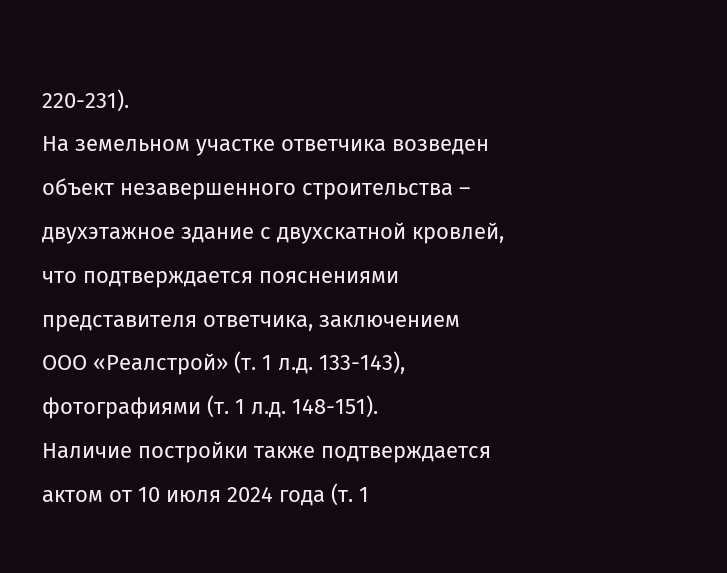220-231).
На земельном участке ответчика возведен объект незавершенного строительства – двухэтажное здание с двухскатной кровлей, что подтверждается пояснениями представителя ответчика, заключением ООО «Реалстрой» (т. 1 л.д. 133-143), фотографиями (т. 1 л.д. 148-151).
Наличие постройки также подтверждается актом от 10 июля 2024 года (т. 1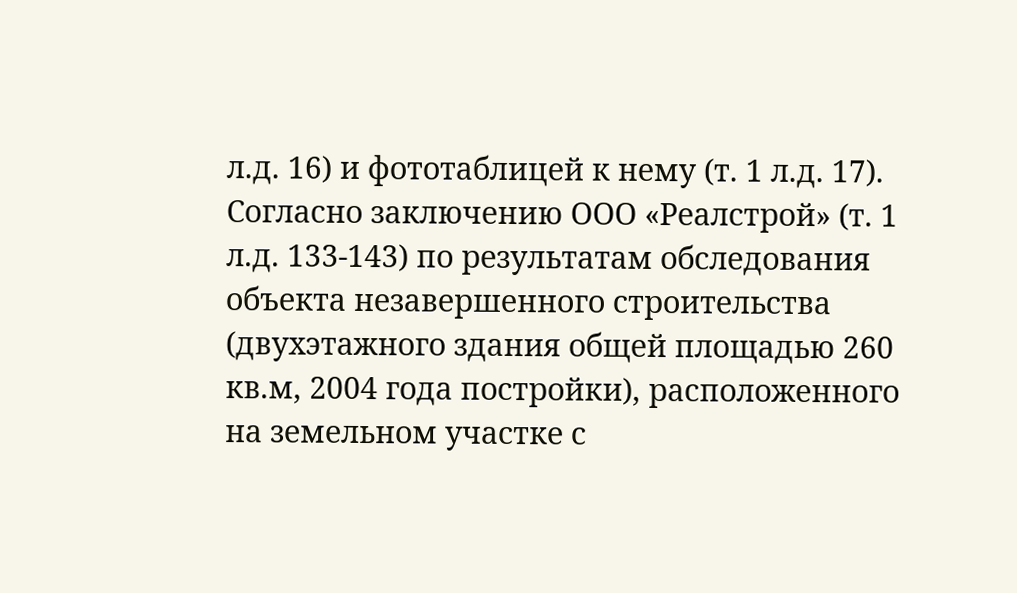л.д. 16) и фототаблицей к нему (т. 1 л.д. 17).
Согласно заключению ООО «Реалстрой» (т. 1 л.д. 133-143) по результатам обследования объекта незавершенного строительства (двухэтажного здания общей площадью 260 кв.м, 2004 года постройки), расположенного на земельном участке с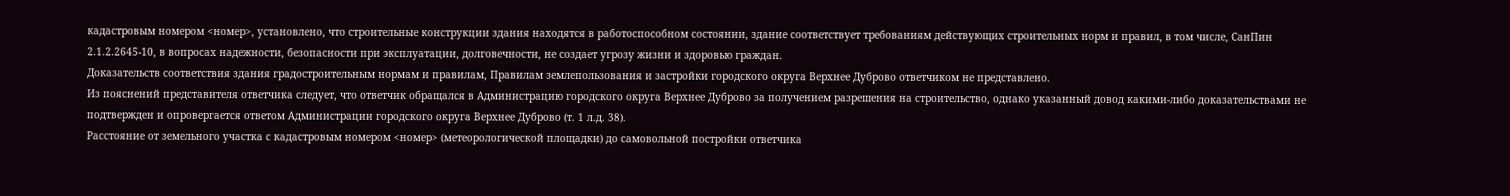кадастровым номером <номер>, установлено, что строительные конструкции здания находятся в работоспособном состоянии, здание соответствует требованиям действующих строительных норм и правил, в том числе, СанПин 2.1.2.2645-10, в вопросах надежности, безопасности при эксплуатации, долговечности, не создает угрозу жизни и здоровью граждан.
Доказательств соответствия здания градостроительным нормам и правилам, Правилам землепользования и застройки городского округа Верхнее Дуброво ответчиком не представлено.
Из пояснений представителя ответчика следует, что ответчик обращался в Администрацию городского округа Верхнее Дуброво за получением разрешения на строительство, однако указанный довод какими-либо доказательствами не подтвержден и опровергается ответом Администрации городского округа Верхнее Дуброво (т. 1 л.д. 38).
Расстояние от земельного участка с кадастровым номером <номер> (метеорологической площадки) до самовольной постройки ответчика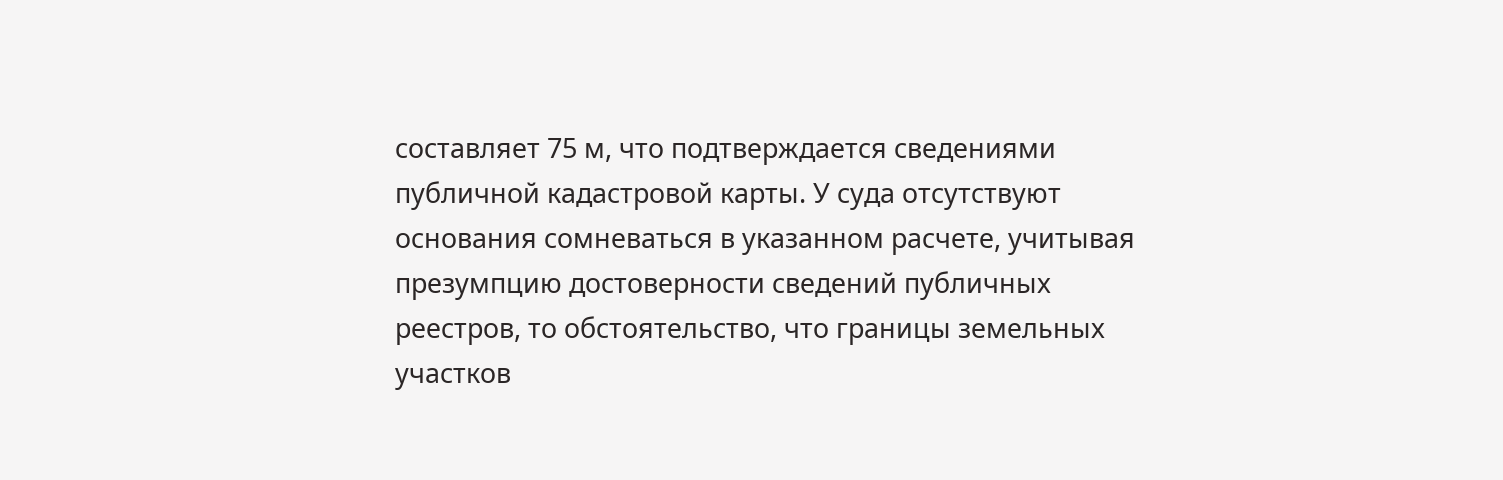составляет 75 м, что подтверждается сведениями публичной кадастровой карты. У суда отсутствуют основания сомневаться в указанном расчете, учитывая презумпцию достоверности сведений публичных реестров, то обстоятельство, что границы земельных участков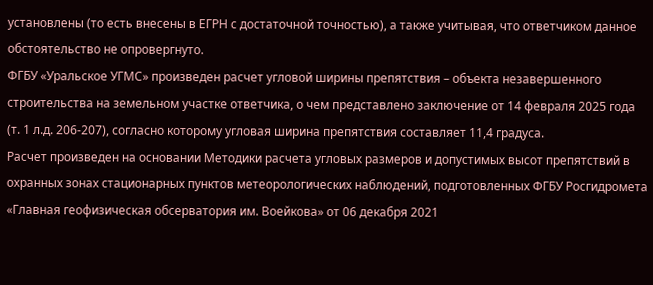установлены (то есть внесены в ЕГРН с достаточной точностью), а также учитывая, что ответчиком данное обстоятельство не опровергнуто.
ФГБУ «Уральское УГМС» произведен расчет угловой ширины препятствия – объекта незавершенного строительства на земельном участке ответчика, о чем представлено заключение от 14 февраля 2025 года (т. 1 л.д. 206-207), согласно которому угловая ширина препятствия составляет 11,4 градуса.
Расчет произведен на основании Методики расчета угловых размеров и допустимых высот препятствий в охранных зонах стационарных пунктов метеорологических наблюдений, подготовленных ФГБУ Росгидромета «Главная геофизическая обсерватория им. Воейкова» от 06 декабря 2021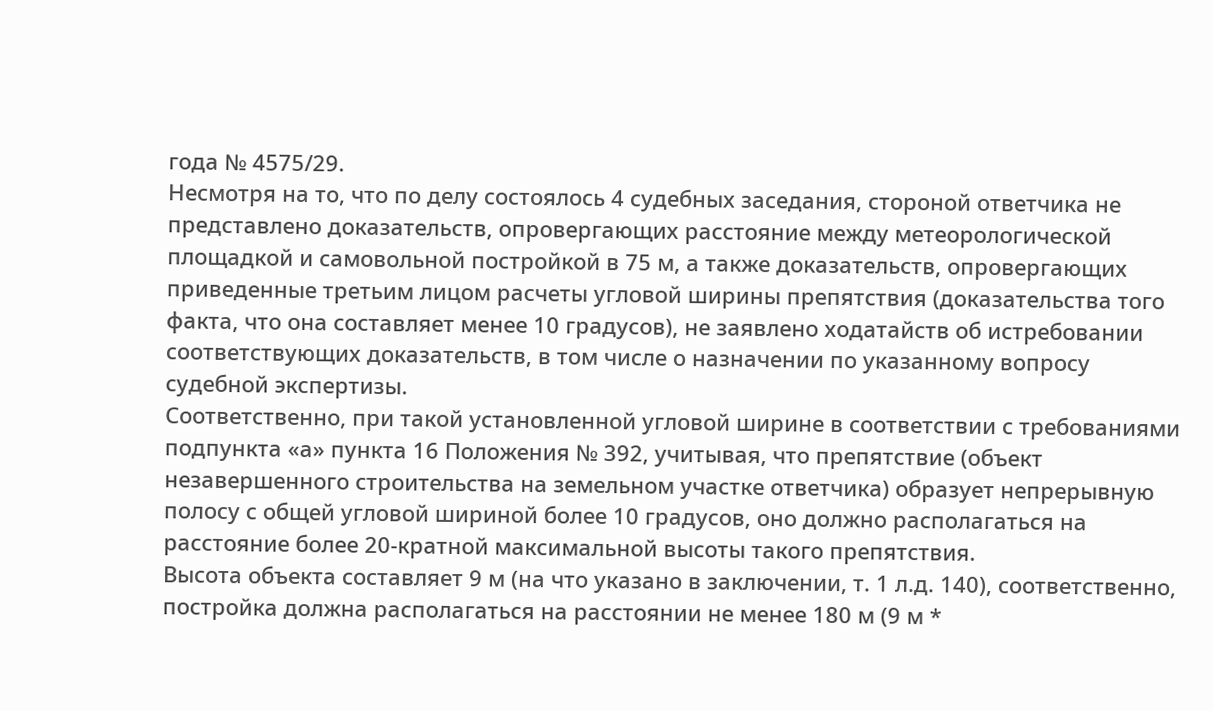года № 4575/29.
Несмотря на то, что по делу состоялось 4 судебных заседания, стороной ответчика не представлено доказательств, опровергающих расстояние между метеорологической площадкой и самовольной постройкой в 75 м, а также доказательств, опровергающих приведенные третьим лицом расчеты угловой ширины препятствия (доказательства того факта, что она составляет менее 10 градусов), не заявлено ходатайств об истребовании соответствующих доказательств, в том числе о назначении по указанному вопросу судебной экспертизы.
Соответственно, при такой установленной угловой ширине в соответствии с требованиями подпункта «а» пункта 16 Положения № 392, учитывая, что препятствие (объект незавершенного строительства на земельном участке ответчика) образует непрерывную полосу с общей угловой шириной более 10 градусов, оно должно располагаться на расстояние более 20-кратной максимальной высоты такого препятствия.
Высота объекта составляет 9 м (на что указано в заключении, т. 1 л.д. 140), соответственно, постройка должна располагаться на расстоянии не менее 180 м (9 м *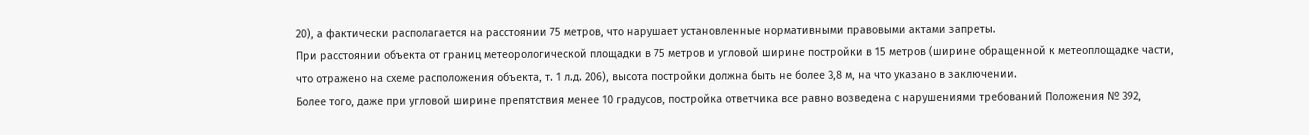20), а фактически располагается на расстоянии 75 метров, что нарушает установленные нормативными правовыми актами запреты.
При расстоянии объекта от границ метеорологической площадки в 75 метров и угловой ширине постройки в 15 метров (ширине обращенной к метеоплощадке части, что отражено на схеме расположения объекта, т. 1 л.д. 206), высота постройки должна быть не более 3,8 м, на что указано в заключении.
Более того, даже при угловой ширине препятствия менее 10 градусов, постройка ответчика все равно возведена с нарушениями требований Положения № 392,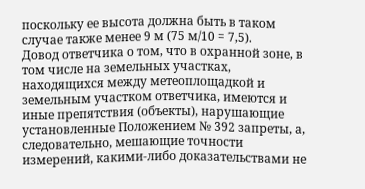поскольку ее высота должна быть в таком случае также менее 9 м (75 м/10 = 7,5).
Довод ответчика о том, что в охранной зоне, в том числе на земельных участках, находящихся между метеоплощадкой и земельным участком ответчика, имеются и иные препятствия (объекты), нарушающие установленные Положением № 392 запреты, а, следовательно, мешающие точности измерений, какими-либо доказательствами не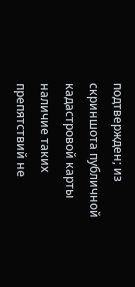подтвержден; из скриншота публичной кадастровой карты наличие таких препятствий не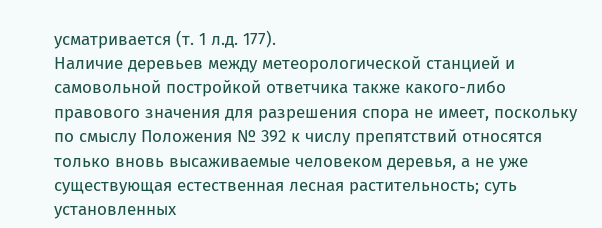усматривается (т. 1 л.д. 177).
Наличие деревьев между метеорологической станцией и самовольной постройкой ответчика также какого-либо правового значения для разрешения спора не имеет, поскольку по смыслу Положения № 392 к числу препятствий относятся только вновь высаживаемые человеком деревья, а не уже существующая естественная лесная растительность; суть установленных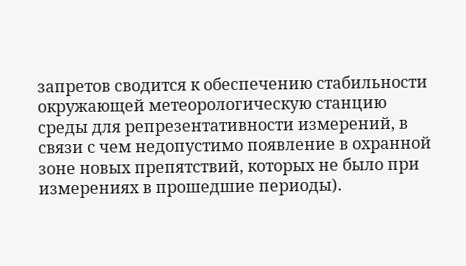запретов сводится к обеспечению стабильности окружающей метеорологическую станцию среды для репрезентативности измерений, в связи с чем недопустимо появление в охранной зоне новых препятствий, которых не было при измерениях в прошедшие периоды).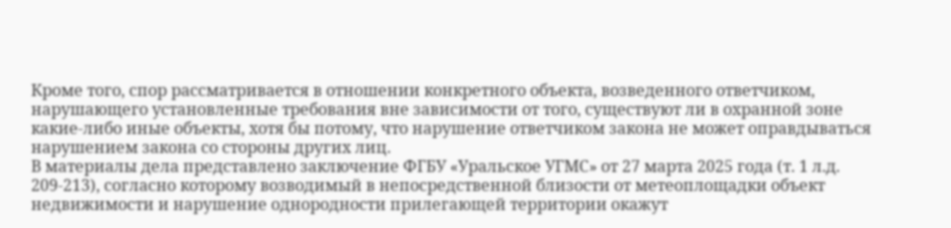Кроме того, спор рассматривается в отношении конкретного объекта, возведенного ответчиком, нарушающего установленные требования вне зависимости от того, существуют ли в охранной зоне какие-либо иные объекты, хотя бы потому, что нарушение ответчиком закона не может оправдываться нарушением закона со стороны других лиц.
В материалы дела представлено заключение ФГБУ «Уральское УГМС» от 27 марта 2025 года (т. 1 л.д. 209-213), согласно которому возводимый в непосредственной близости от метеоплощадки объект недвижимости и нарушение однородности прилегающей территории окажут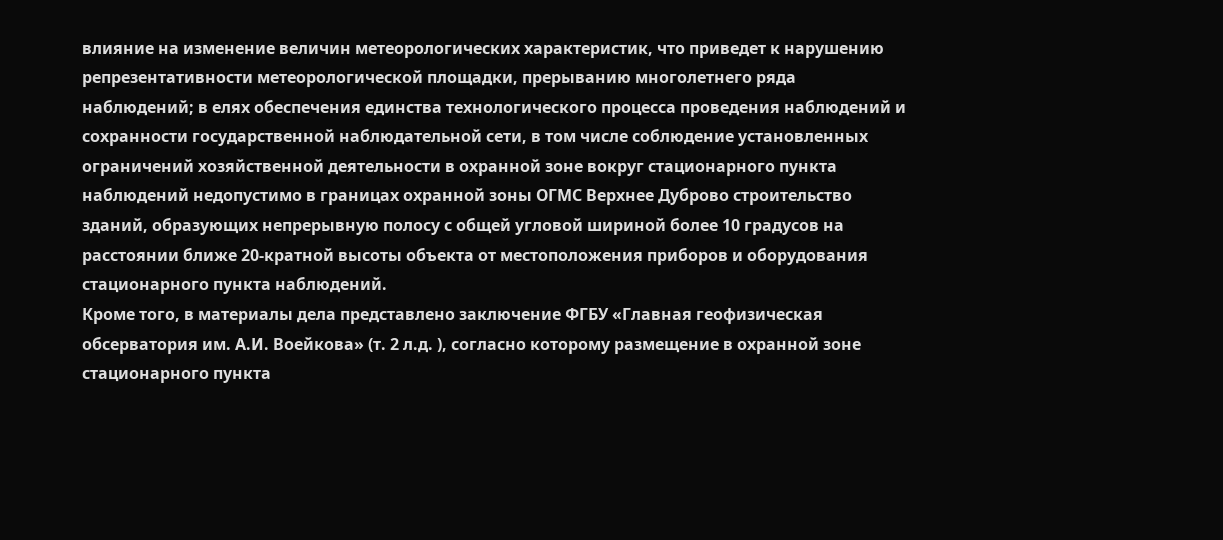влияние на изменение величин метеорологических характеристик, что приведет к нарушению репрезентативности метеорологической площадки, прерыванию многолетнего ряда наблюдений; в елях обеспечения единства технологического процесса проведения наблюдений и сохранности государственной наблюдательной сети, в том числе соблюдение установленных ограничений хозяйственной деятельности в охранной зоне вокруг стационарного пункта наблюдений недопустимо в границах охранной зоны ОГМС Верхнее Дуброво строительство зданий, образующих непрерывную полосу с общей угловой шириной более 10 градусов на расстоянии ближе 20-кратной высоты объекта от местоположения приборов и оборудования стационарного пункта наблюдений.
Кроме того, в материалы дела представлено заключение ФГБУ «Главная геофизическая обсерватория им. А.И. Воейкова» (т. 2 л.д. ), согласно которому размещение в охранной зоне стационарного пункта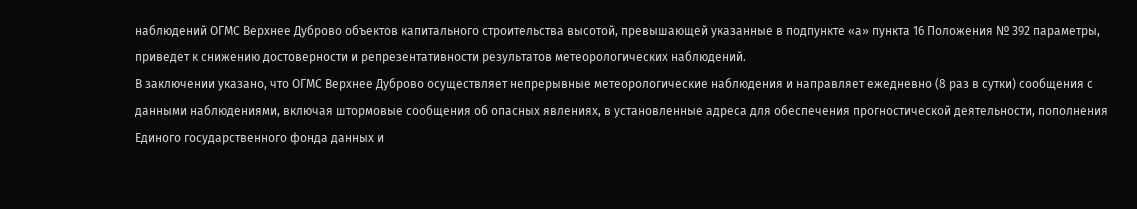наблюдений ОГМС Верхнее Дуброво объектов капитального строительства высотой, превышающей указанные в подпункте «а» пункта 16 Положения № 392 параметры, приведет к снижению достоверности и репрезентативности результатов метеорологических наблюдений.
В заключении указано, что ОГМС Верхнее Дуброво осуществляет непрерывные метеорологические наблюдения и направляет ежедневно (8 раз в сутки) сообщения с данными наблюдениями, включая штормовые сообщения об опасных явлениях, в установленные адреса для обеспечения прогностической деятельности, пополнения Единого государственного фонда данных и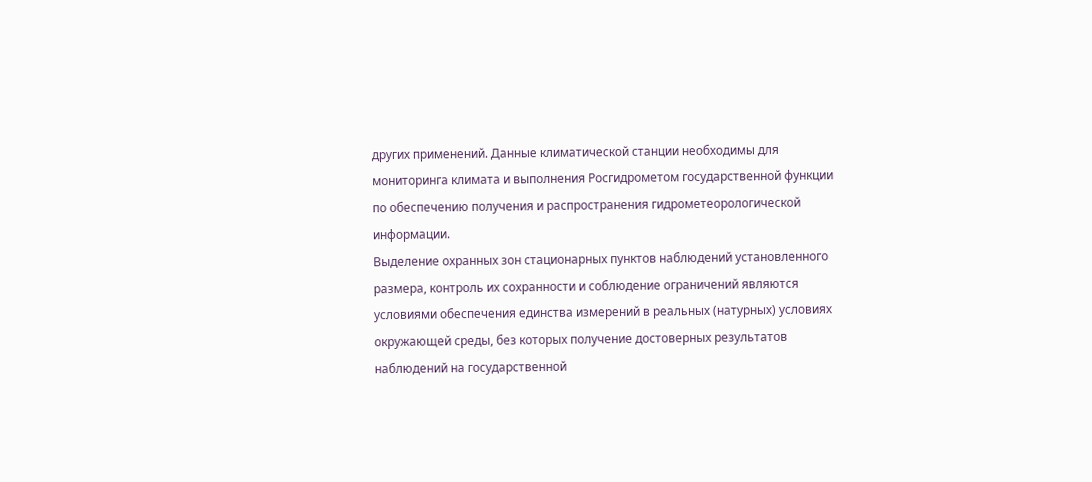других применений. Данные климатической станции необходимы для мониторинга климата и выполнения Росгидрометом государственной функции по обеспечению получения и распространения гидрометеорологической информации.
Выделение охранных зон стационарных пунктов наблюдений установленного размера, контроль их сохранности и соблюдение ограничений являются условиями обеспечения единства измерений в реальных (натурных) условиях окружающей среды, без которых получение достоверных результатов наблюдений на государственной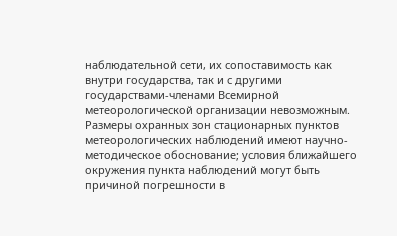наблюдательной сети, их сопоставимость как внутри государства, так и с другими государствами-членами Всемирной метеорологической организации невозможным.
Размеры охранных зон стационарных пунктов метеорологических наблюдений имеют научно-методическое обоснование; условия ближайшего окружения пункта наблюдений могут быть причиной погрешности в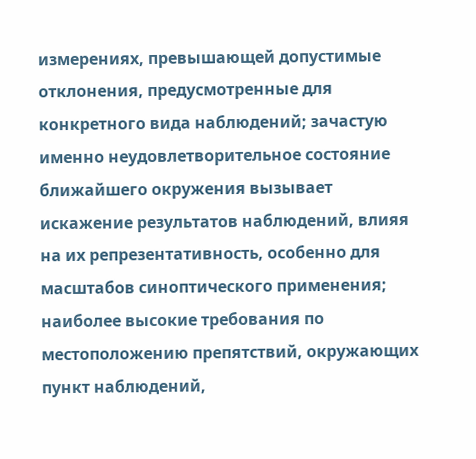измерениях, превышающей допустимые отклонения, предусмотренные для конкретного вида наблюдений; зачастую именно неудовлетворительное состояние ближайшего окружения вызывает искажение результатов наблюдений, влияя на их репрезентативность, особенно для масштабов синоптического применения; наиболее высокие требования по местоположению препятствий, окружающих пункт наблюдений,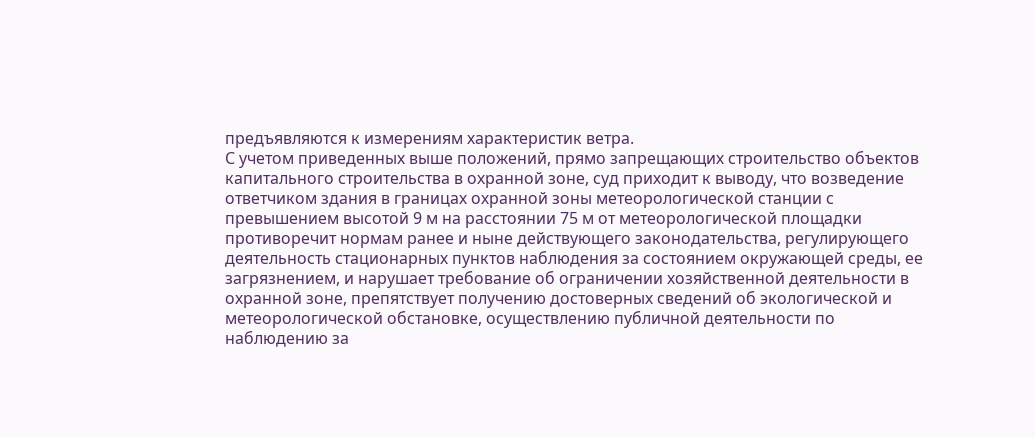предъявляются к измерениям характеристик ветра.
С учетом приведенных выше положений, прямо запрещающих строительство объектов капитального строительства в охранной зоне, суд приходит к выводу, что возведение ответчиком здания в границах охранной зоны метеорологической станции с превышением высотой 9 м на расстоянии 75 м от метеорологической площадки противоречит нормам ранее и ныне действующего законодательства, регулирующего деятельность стационарных пунктов наблюдения за состоянием окружающей среды, ее загрязнением, и нарушает требование об ограничении хозяйственной деятельности в охранной зоне, препятствует получению достоверных сведений об экологической и метеорологической обстановке, осуществлению публичной деятельности по наблюдению за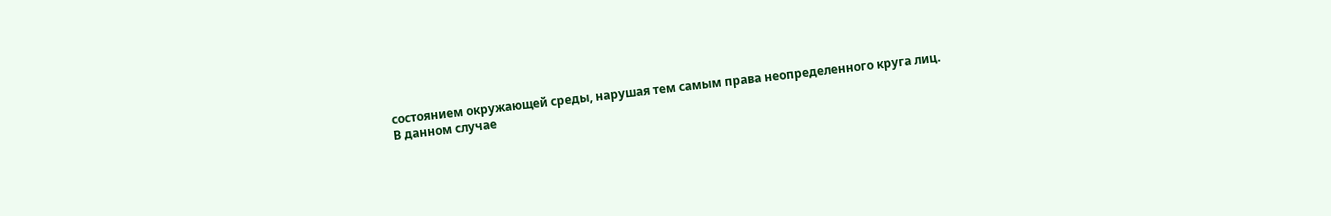состоянием окружающей среды, нарушая тем самым права неопределенного круга лиц.
В данном случае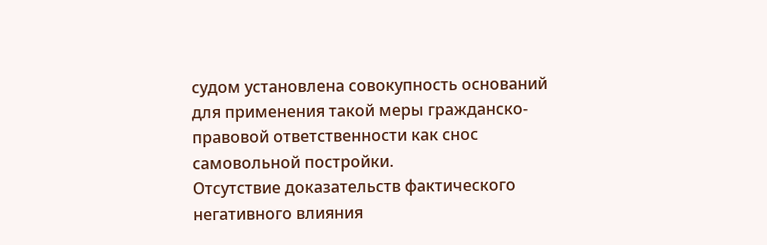судом установлена совокупность оснований для применения такой меры гражданско-правовой ответственности как снос самовольной постройки.
Отсутствие доказательств фактического негативного влияния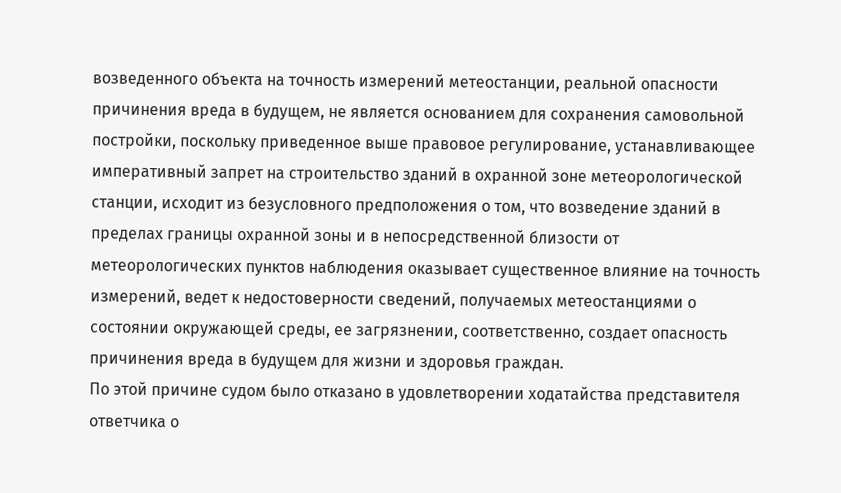возведенного объекта на точность измерений метеостанции, реальной опасности причинения вреда в будущем, не является основанием для сохранения самовольной постройки, поскольку приведенное выше правовое регулирование, устанавливающее императивный запрет на строительство зданий в охранной зоне метеорологической станции, исходит из безусловного предположения о том, что возведение зданий в пределах границы охранной зоны и в непосредственной близости от метеорологических пунктов наблюдения оказывает существенное влияние на точность измерений, ведет к недостоверности сведений, получаемых метеостанциями о состоянии окружающей среды, ее загрязнении, соответственно, создает опасность причинения вреда в будущем для жизни и здоровья граждан.
По этой причине судом было отказано в удовлетворении ходатайства представителя ответчика о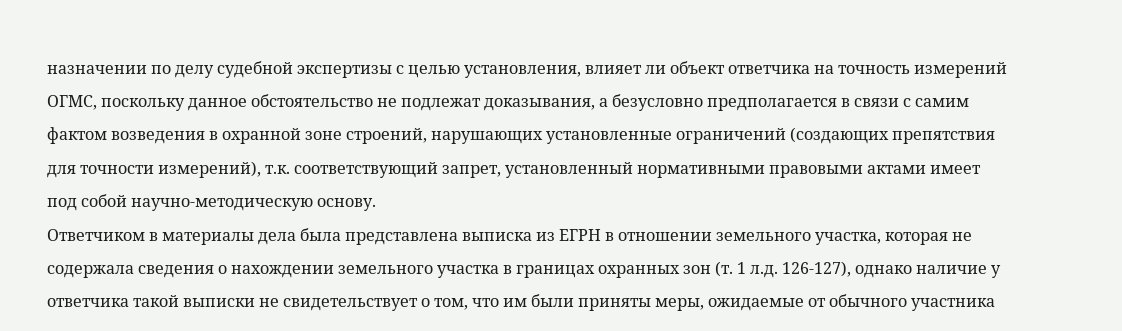назначении по делу судебной экспертизы с целью установления, влияет ли объект ответчика на точность измерений ОГМС, поскольку данное обстоятельство не подлежат доказывания, а безусловно предполагается в связи с самим фактом возведения в охранной зоне строений, нарушающих установленные ограничений (создающих препятствия для точности измерений), т.к. соответствующий запрет, установленный нормативными правовыми актами имеет под собой научно-методическую основу.
Ответчиком в материалы дела была представлена выписка из ЕГРН в отношении земельного участка, которая не содержала сведения о нахождении земельного участка в границах охранных зон (т. 1 л.д. 126-127), однако наличие у ответчика такой выписки не свидетельствует о том, что им были приняты меры, ожидаемые от обычного участника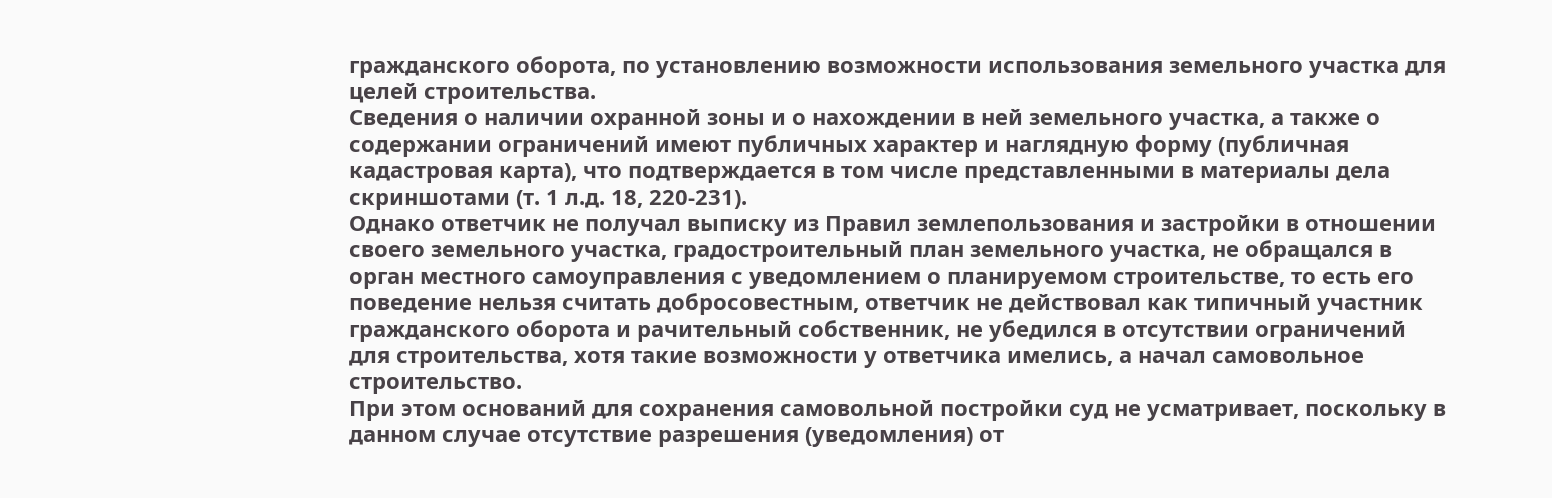гражданского оборота, по установлению возможности использования земельного участка для целей строительства.
Сведения о наличии охранной зоны и о нахождении в ней земельного участка, а также о содержании ограничений имеют публичных характер и наглядную форму (публичная кадастровая карта), что подтверждается в том числе представленными в материалы дела скриншотами (т. 1 л.д. 18, 220-231).
Однако ответчик не получал выписку из Правил землепользования и застройки в отношении своего земельного участка, градостроительный план земельного участка, не обращался в орган местного самоуправления с уведомлением о планируемом строительстве, то есть его поведение нельзя считать добросовестным, ответчик не действовал как типичный участник гражданского оборота и рачительный собственник, не убедился в отсутствии ограничений для строительства, хотя такие возможности у ответчика имелись, а начал самовольное строительство.
При этом оснований для сохранения самовольной постройки суд не усматривает, поскольку в данном случае отсутствие разрешения (уведомления) от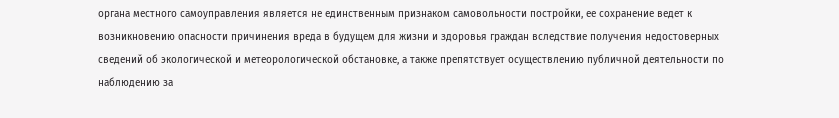органа местного самоуправления является не единственным признаком самовольности постройки, ее сохранение ведет к возникновению опасности причинения вреда в будущем для жизни и здоровья граждан вследствие получения недостоверных сведений об экологической и метеорологической обстановке, а также препятствует осуществлению публичной деятельности по наблюдению за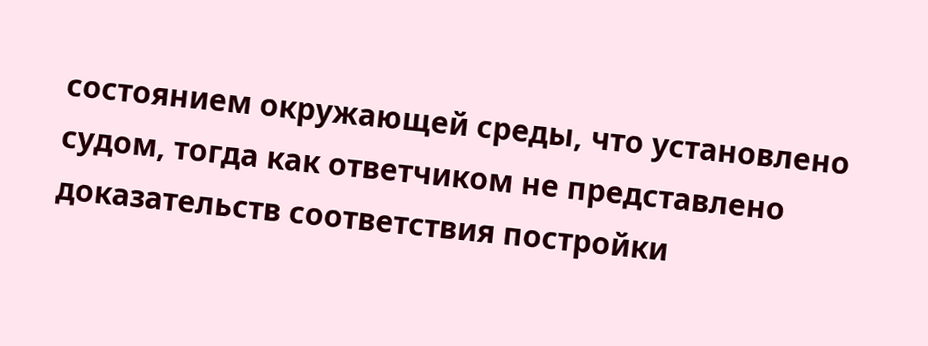состоянием окружающей среды, что установлено судом, тогда как ответчиком не представлено доказательств соответствия постройки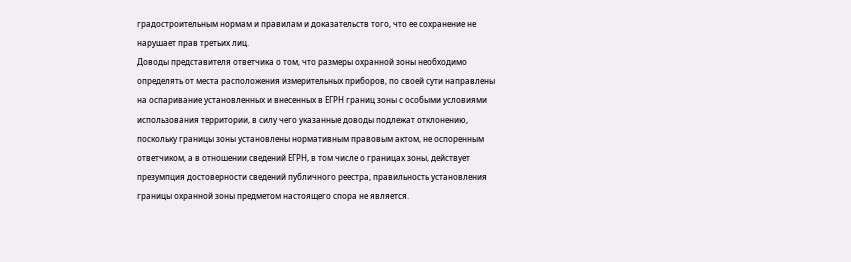градостроительным нормам и правилам и доказательств того, что ее сохранение не нарушает прав третьих лиц.
Доводы представителя ответчика о том, что размеры охранной зоны необходимо определять от места расположения измерительных приборов, по своей сути направлены на оспаривание установленных и внесенных в ЕГРН границ зоны с особыми условиями использования территории, в силу чего указанные доводы подлежат отклонению, поскольку границы зоны установлены нормативным правовым актом, не оспоренным ответчиком, а в отношении сведений ЕГРН, в том числе о границах зоны, действует презумпция достоверности сведений публичного реестра, правильность установления границы охранной зоны предметом настоящего спора не является.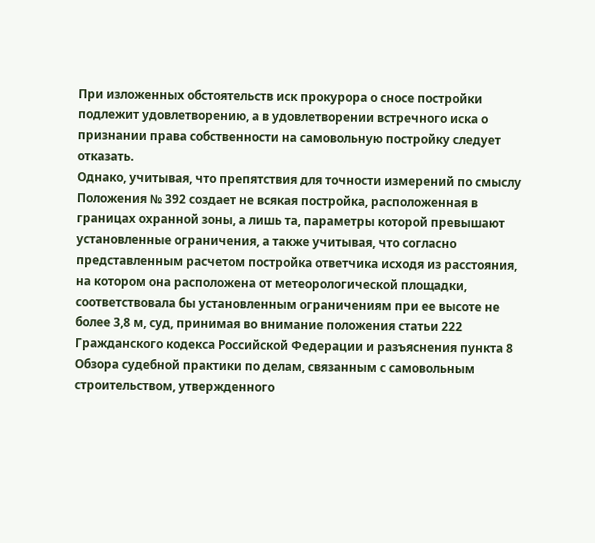При изложенных обстоятельств иск прокурора о сносе постройки подлежит удовлетворению, а в удовлетворении встречного иска о признании права собственности на самовольную постройку следует отказать.
Однако, учитывая, что препятствия для точности измерений по смыслу Положения № 392 создает не всякая постройка, расположенная в границах охранной зоны, а лишь та, параметры которой превышают установленные ограничения, а также учитывая, что согласно представленным расчетом постройка ответчика исходя из расстояния, на котором она расположена от метеорологической площадки, соответствовала бы установленным ограничениям при ее высоте не более 3,8 м, суд, принимая во внимание положения статьи 222 Гражданского кодекса Российской Федерации и разъяснения пункта 8 Обзора судебной практики по делам, связанным с самовольным строительством, утвержденного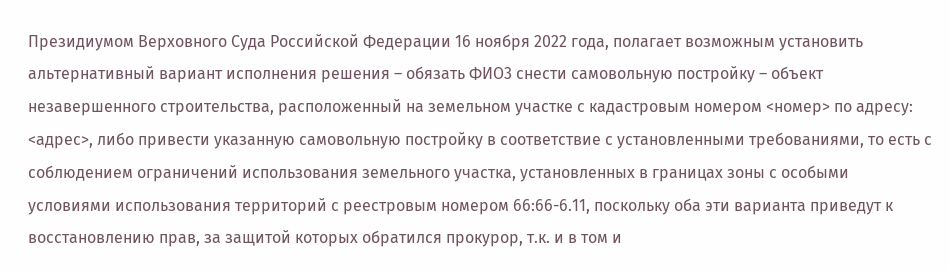Президиумом Верховного Суда Российской Федерации 16 ноября 2022 года, полагает возможным установить альтернативный вариант исполнения решения – обязать ФИО3 снести самовольную постройку – объект незавершенного строительства, расположенный на земельном участке с кадастровым номером <номер> по адресу: <адрес>, либо привести указанную самовольную постройку в соответствие с установленными требованиями, то есть с соблюдением ограничений использования земельного участка, установленных в границах зоны с особыми условиями использования территорий с реестровым номером 66:66-6.11, поскольку оба эти варианта приведут к восстановлению прав, за защитой которых обратился прокурор, т.к. и в том и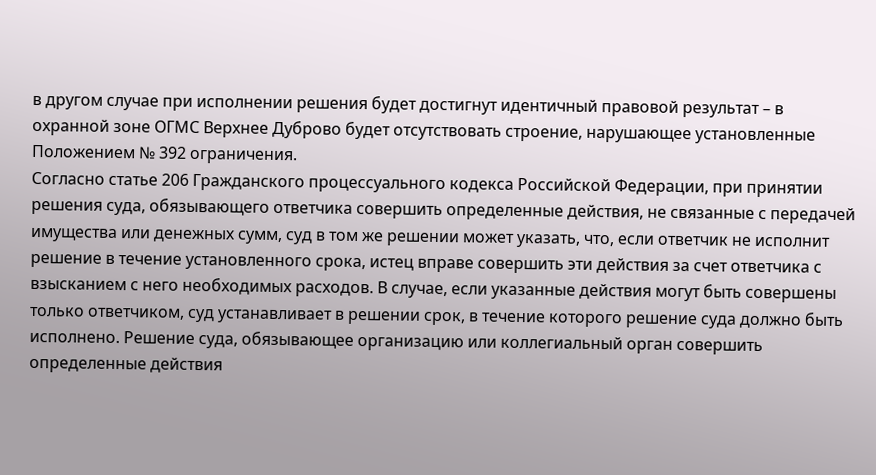в другом случае при исполнении решения будет достигнут идентичный правовой результат – в охранной зоне ОГМС Верхнее Дуброво будет отсутствовать строение, нарушающее установленные Положением № 392 ограничения.
Согласно статье 206 Гражданского процессуального кодекса Российской Федерации, при принятии решения суда, обязывающего ответчика совершить определенные действия, не связанные с передачей имущества или денежных сумм, суд в том же решении может указать, что, если ответчик не исполнит решение в течение установленного срока, истец вправе совершить эти действия за счет ответчика с взысканием с него необходимых расходов. В случае, если указанные действия могут быть совершены только ответчиком, суд устанавливает в решении срок, в течение которого решение суда должно быть исполнено. Решение суда, обязывающее организацию или коллегиальный орган совершить определенные действия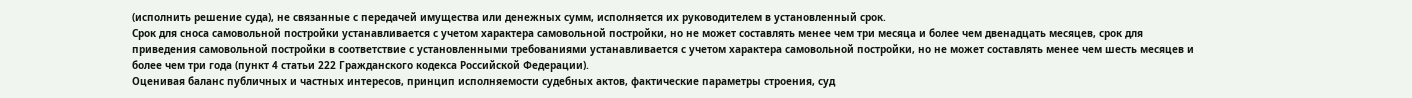(исполнить решение суда), не связанные с передачей имущества или денежных сумм, исполняется их руководителем в установленный срок.
Срок для сноса самовольной постройки устанавливается с учетом характера самовольной постройки, но не может составлять менее чем три месяца и более чем двенадцать месяцев, срок для приведения самовольной постройки в соответствие с установленными требованиями устанавливается с учетом характера самовольной постройки, но не может составлять менее чем шесть месяцев и более чем три года (пункт 4 статьи 222 Гражданского кодекса Российской Федерации).
Оценивая баланс публичных и частных интересов, принцип исполняемости судебных актов, фактические параметры строения, суд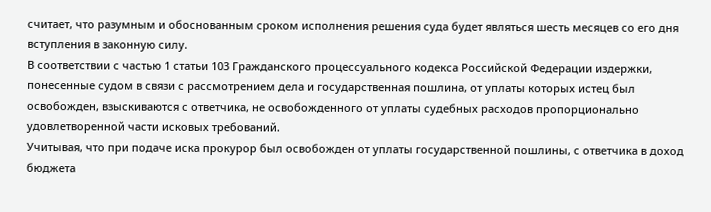считает, что разумным и обоснованным сроком исполнения решения суда будет являться шесть месяцев со его дня вступления в законную силу.
В соответствии с частью 1 статьи 103 Гражданского процессуального кодекса Российской Федерации издержки, понесенные судом в связи с рассмотрением дела и государственная пошлина, от уплаты которых истец был освобожден, взыскиваются с ответчика, не освобожденного от уплаты судебных расходов пропорционально удовлетворенной части исковых требований.
Учитывая, что при подаче иска прокурор был освобожден от уплаты государственной пошлины, с ответчика в доход бюджета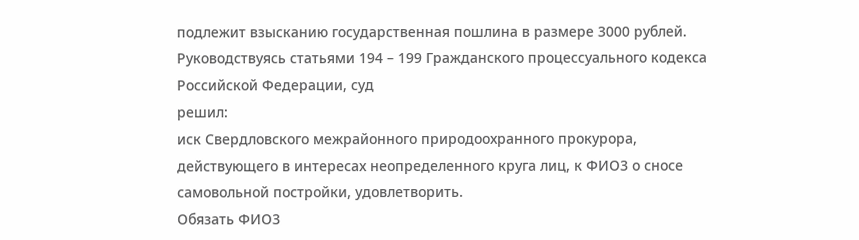подлежит взысканию государственная пошлина в размере 3000 рублей.
Руководствуясь статьями 194 – 199 Гражданского процессуального кодекса Российской Федерации, суд
решил:
иск Свердловского межрайонного природоохранного прокурора, действующего в интересах неопределенного круга лиц, к ФИО3 о сносе самовольной постройки, удовлетворить.
Обязать ФИО3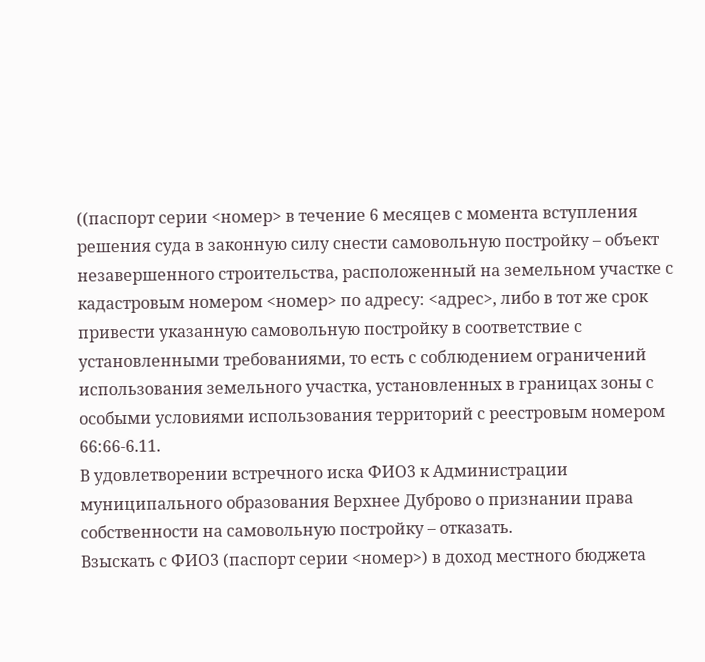((паспорт серии <номер> в течение 6 месяцев с момента вступления решения суда в законную силу снести самовольную постройку – объект незавершенного строительства, расположенный на земельном участке с кадастровым номером <номер> по адресу: <адрес>, либо в тот же срок привести указанную самовольную постройку в соответствие с установленными требованиями, то есть с соблюдением ограничений использования земельного участка, установленных в границах зоны с особыми условиями использования территорий с реестровым номером 66:66-6.11.
В удовлетворении встречного иска ФИО3 к Администрации муниципального образования Верхнее Дуброво о признании права собственности на самовольную постройку – отказать.
Взыскать с ФИО3 (паспорт серии <номер>) в доход местного бюджета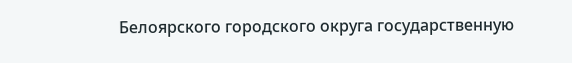Белоярского городского округа государственную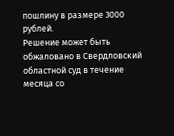пошлину в размере 3000 рублей.
Решение может быть обжаловано в Свердловский областной суд в течение месяца со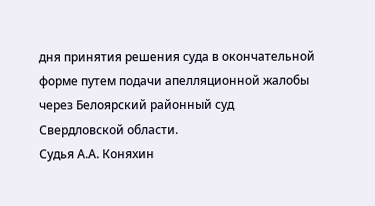дня принятия решения суда в окончательной форме путем подачи апелляционной жалобы через Белоярский районный суд Свердловской области.
Судья А.А. Коняхин